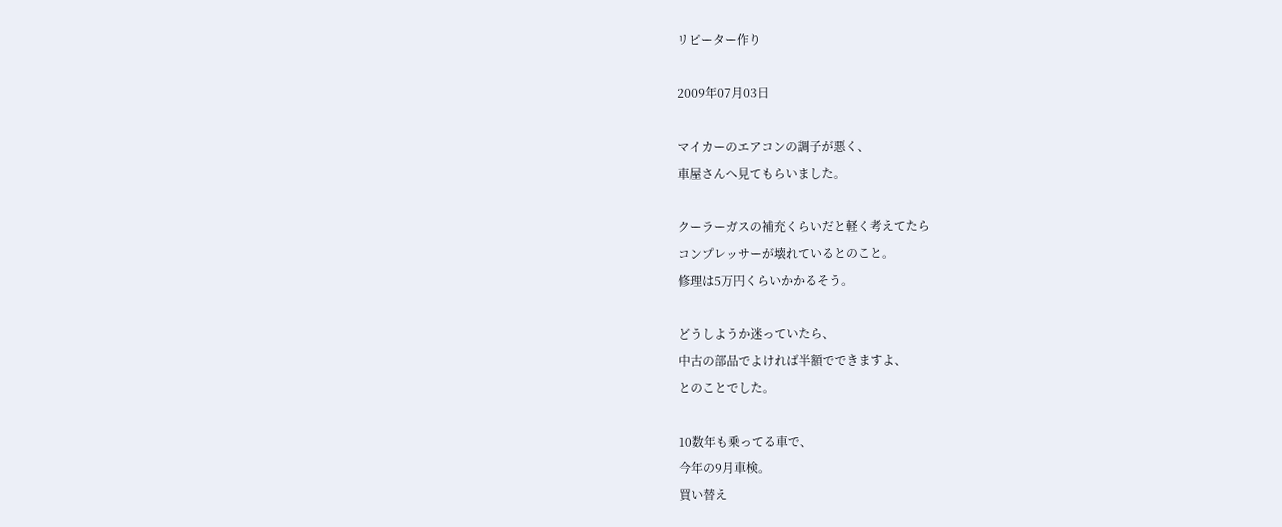リピーター作り

2009年07月03日

マイカーのエアコンの調子が悪く、
車屋さんへ見てもらいました。

クーラーガスの補充くらいだと軽く考えてたら
コンプレッサーが壊れているとのこと。
修理は5万円くらいかかるそう。

どうしようか迷っていたら、
中古の部品でよければ半額でできますよ、
とのことでした。

10数年も乗ってる車で、
今年の9月車検。
買い替え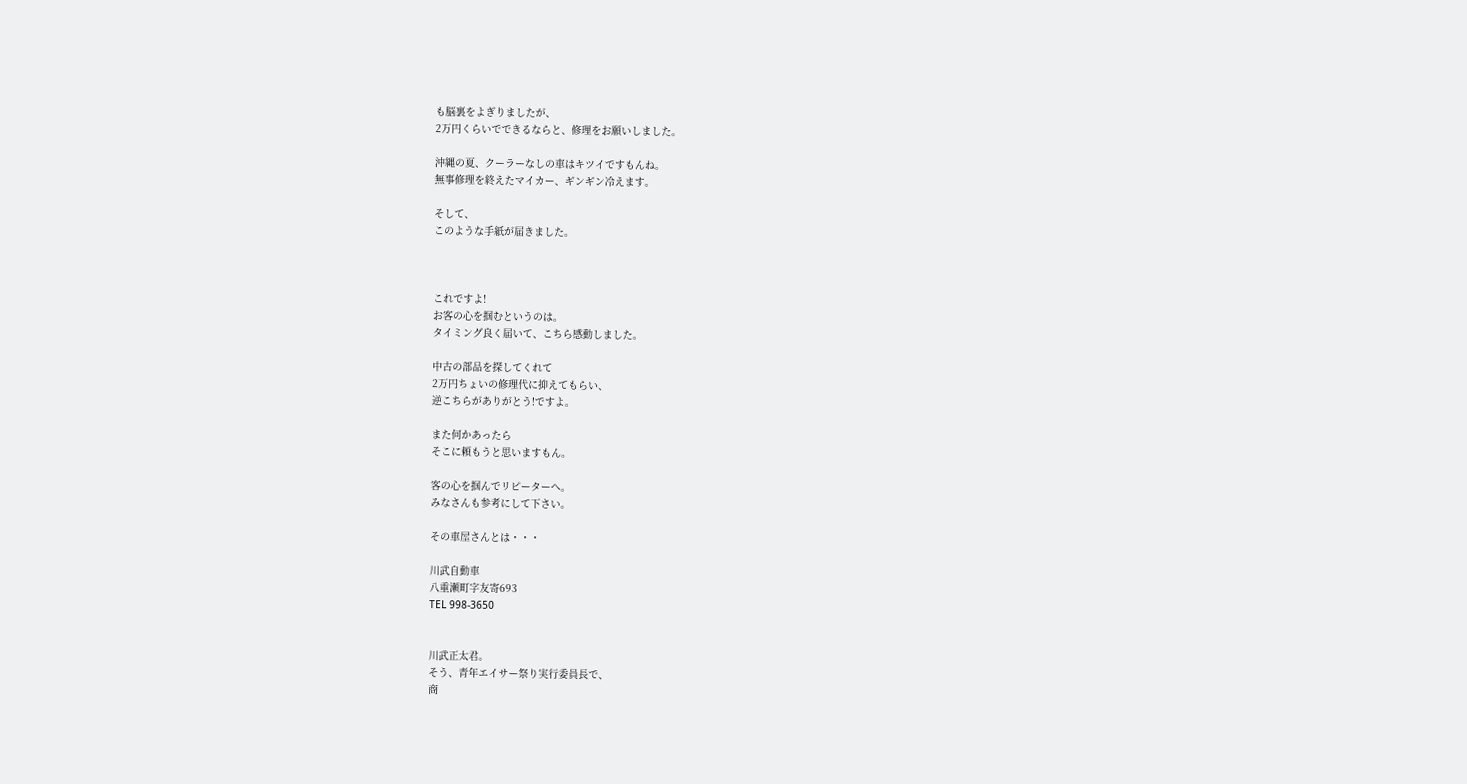も脳裏をよぎりましたが、
2万円くらいでできるならと、修理をお願いしました。

沖縄の夏、クーラーなしの車はキツイですもんね。
無事修理を終えたマイカー、ギンギン冷えます。

そして、
このような手紙が届きました。



これですよ!
お客の心を掴むというのは。
タイミング良く届いて、こちら感動しました。

中古の部品を探してくれて
2万円ちょいの修理代に抑えてもらい、
逆こちらがありがとう!ですよ。

また何かあったら
そこに頼もうと思いますもん。

客の心を掴んでリピーターへ。
みなさんも参考にして下さい。

その車屋さんとは・・・

川武自動車
八重瀬町字友寄693
TEL 998-3650


川武正太君。
そう、青年エイサー祭り実行委員長で、
商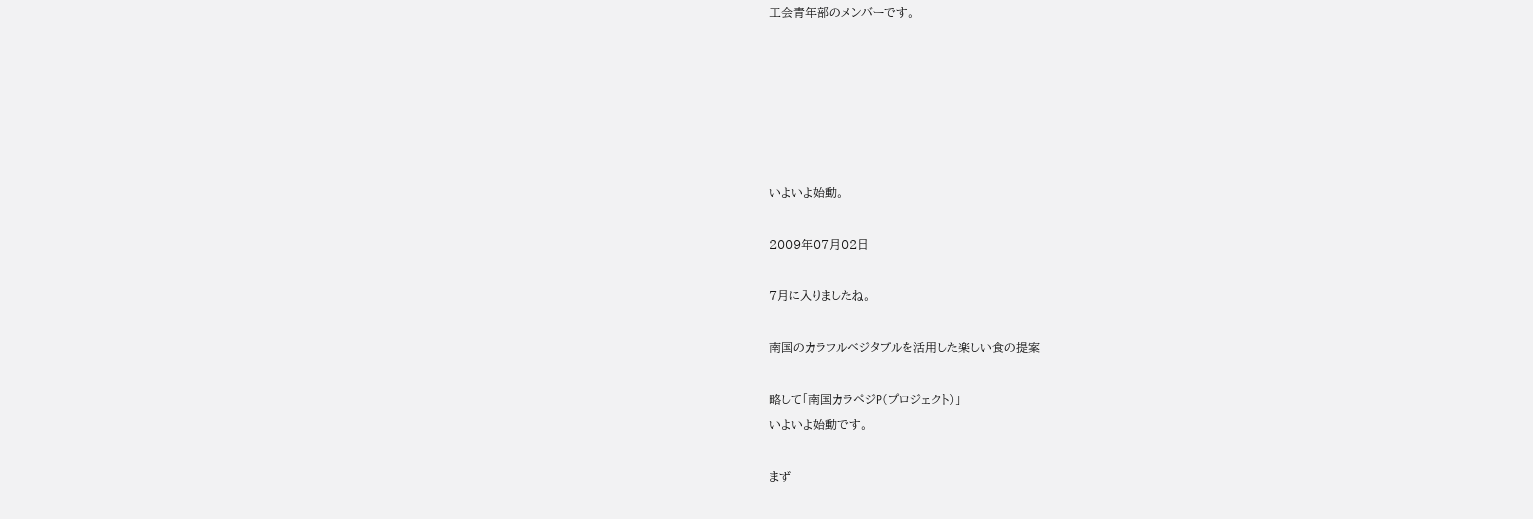工会青年部のメンバーです。






いよいよ始動。

2009年07月02日

7月に入りましたね。

南国のカラフルベジタブルを活用した楽しい食の提案

略して「南国カラペジP(プロジェクト)」
いよいよ始動です。

まず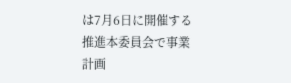は7月6日に開催する
推進本委員会で事業計画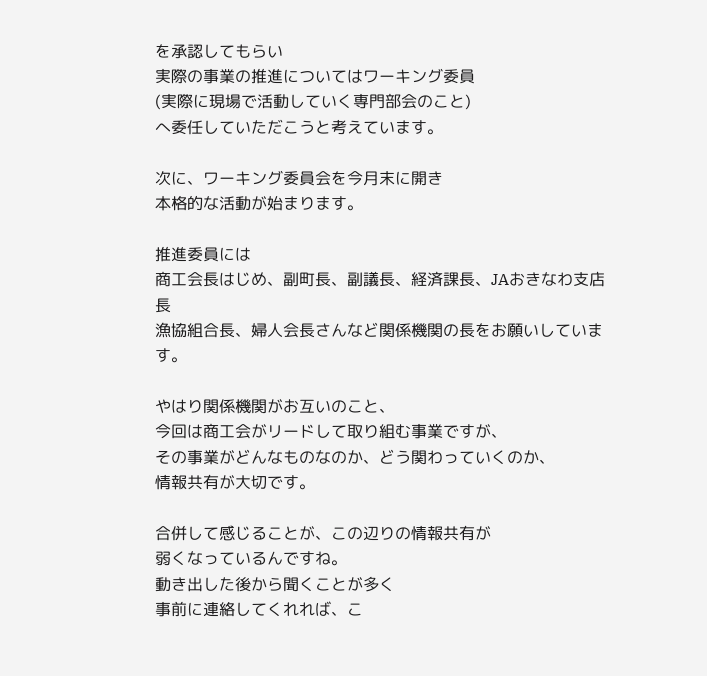を承認してもらい
実際の事業の推進についてはワーキング委員
(実際に現場で活動していく専門部会のこと)
へ委任していただこうと考えています。

次に、ワーキング委員会を今月末に開き
本格的な活動が始まります。

推進委員には
商工会長はじめ、副町長、副議長、経済課長、JAおきなわ支店長
漁協組合長、婦人会長さんなど関係機関の長をお願いしています。

やはり関係機関がお互いのこと、
今回は商工会がリードして取り組む事業ですが、
その事業がどんなものなのか、どう関わっていくのか、
情報共有が大切です。

合併して感じることが、この辺りの情報共有が
弱くなっているんですね。
動き出した後から聞くことが多く
事前に連絡してくれれば、こ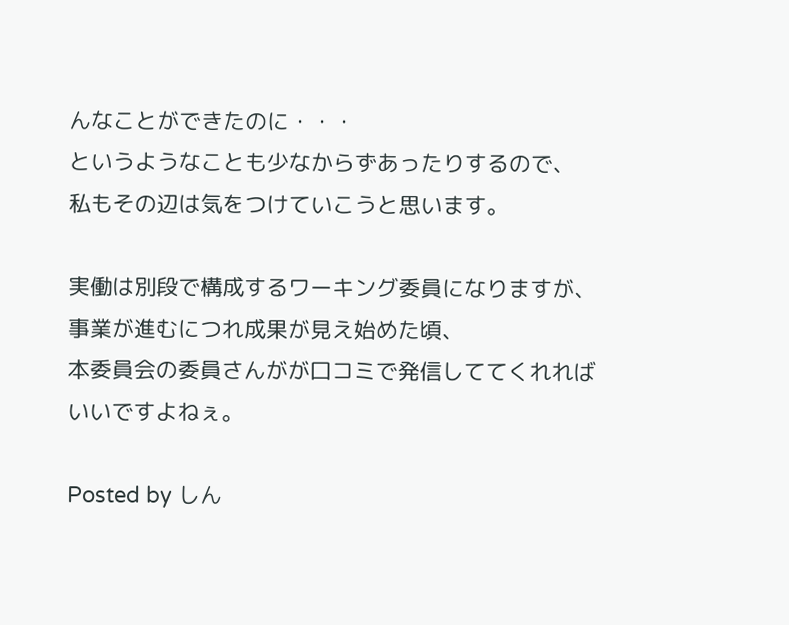んなことができたのに・・・
というようなことも少なからずあったりするので、
私もその辺は気をつけていこうと思います。

実働は別段で構成するワーキング委員になりますが、
事業が進むにつれ成果が見え始めた頃、
本委員会の委員さんがが口コミで発信しててくれればいいですよねぇ。

Posted by しん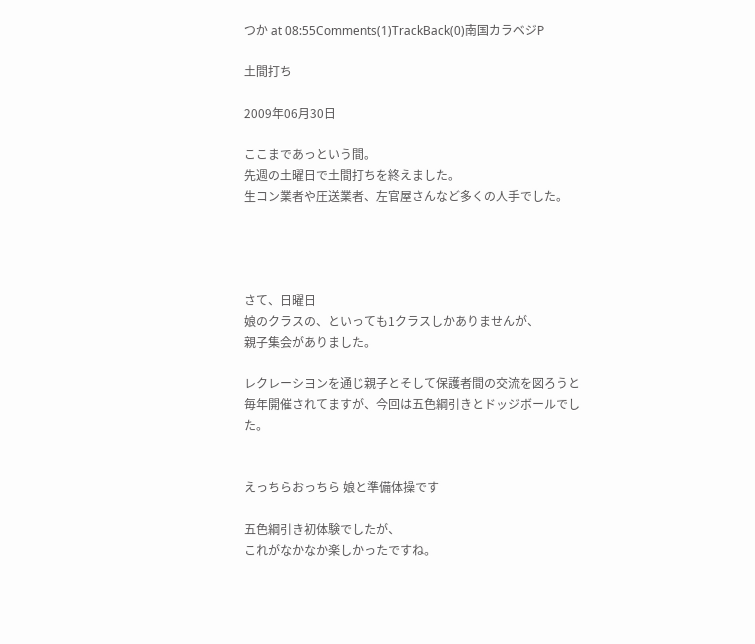つか at 08:55Comments(1)TrackBack(0)南国カラベジP

土間打ち

2009年06月30日

ここまであっという間。
先週の土曜日で土間打ちを終えました。
生コン業者や圧送業者、左官屋さんなど多くの人手でした。




さて、日曜日
娘のクラスの、といっても1クラスしかありませんが、
親子集会がありました。

レクレーシヨンを通じ親子とそして保護者間の交流を図ろうと
毎年開催されてますが、今回は五色綱引きとドッジボールでした。


えっちらおっちら 娘と準備体操です

五色綱引き初体験でしたが、
これがなかなか楽しかったですね。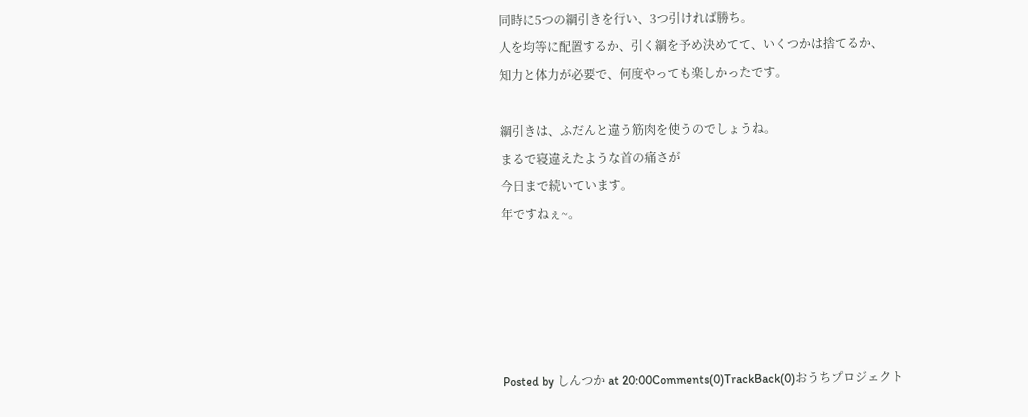同時に5つの綱引きを行い、3つ引ければ勝ち。
人を均等に配置するか、引く綱を予め決めてて、いくつかは捨てるか、
知力と体力が必要で、何度やっても楽しかったです。

綱引きは、ふだんと違う筋肉を使うのでしょうね。
まるで寝違えたような首の痛さが
今日まで続いています。
年ですねぇ~。





Posted by しんつか at 20:00Comments(0)TrackBack(0)おうちプロジェクト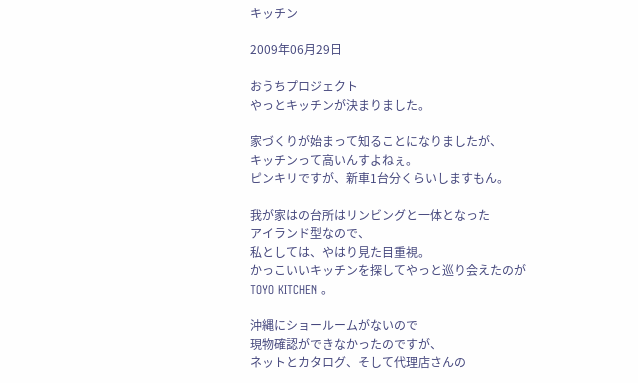キッチン

2009年06月29日

おうちプロジェクト
やっとキッチンが決まりました。

家づくりが始まって知ることになりましたが、
キッチンって高いんすよねぇ。
ピンキリですが、新車1台分くらいしますもん。

我が家はの台所はリンビングと一体となった
アイランド型なので、
私としては、やはり見た目重視。
かっこいいキッチンを探してやっと巡り会えたのが
TOYO KITCHEN 。

沖縄にショールームがないので
現物確認ができなかったのですが、
ネットとカタログ、そして代理店さんの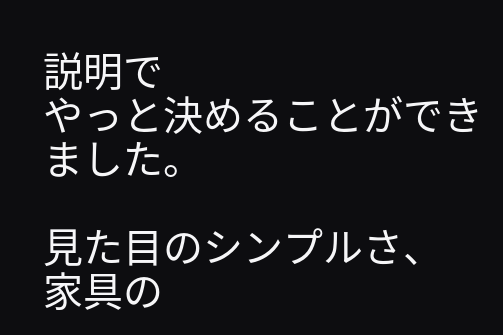説明で
やっと決めることができました。

見た目のシンプルさ、
家具の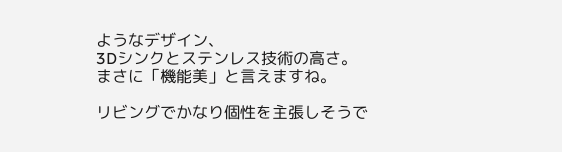ようなデザイン、
3Dシンクとステンレス技術の高さ。
まさに「機能美」と言えますね。

リビングでかなり個性を主張しそうで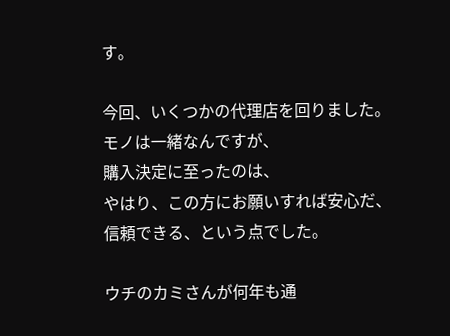す。

今回、いくつかの代理店を回りました。
モノは一緒なんですが、
購入決定に至ったのは、
やはり、この方にお願いすれば安心だ、
信頼できる、という点でした。

ウチのカミさんが何年も通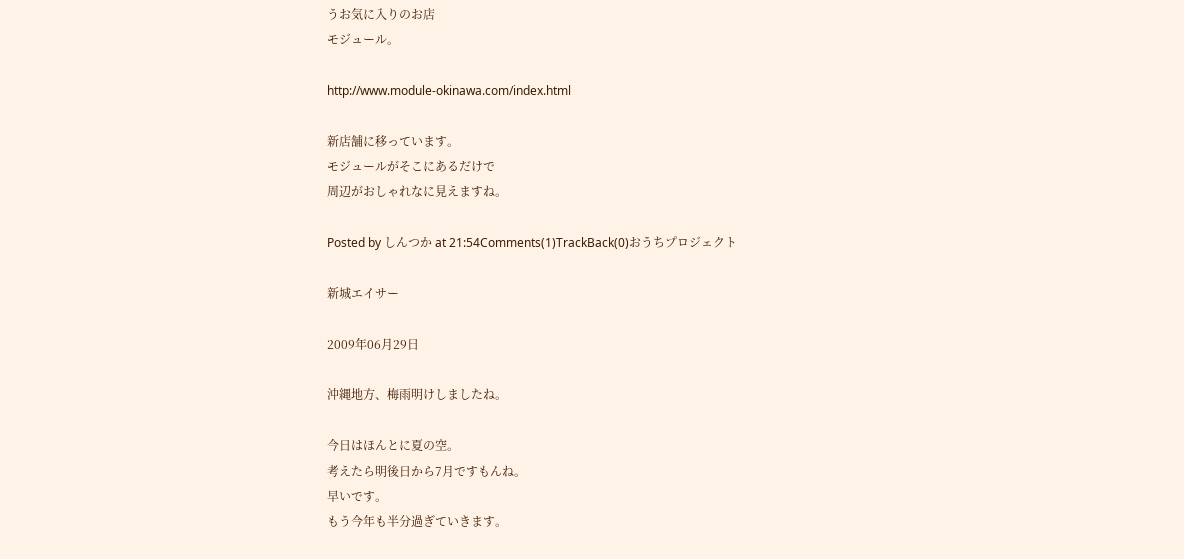うお気に入りのお店
モジュール。

http://www.module-okinawa.com/index.html

新店舗に移っています。
モジュールがそこにあるだけで
周辺がおしゃれなに見えますね。

Posted by しんつか at 21:54Comments(1)TrackBack(0)おうちプロジェクト

新城エイサー

2009年06月29日

沖縄地方、梅雨明けしましたね。

今日はほんとに夏の空。
考えたら明後日から7月ですもんね。
早いです。
もう今年も半分過ぎていきます。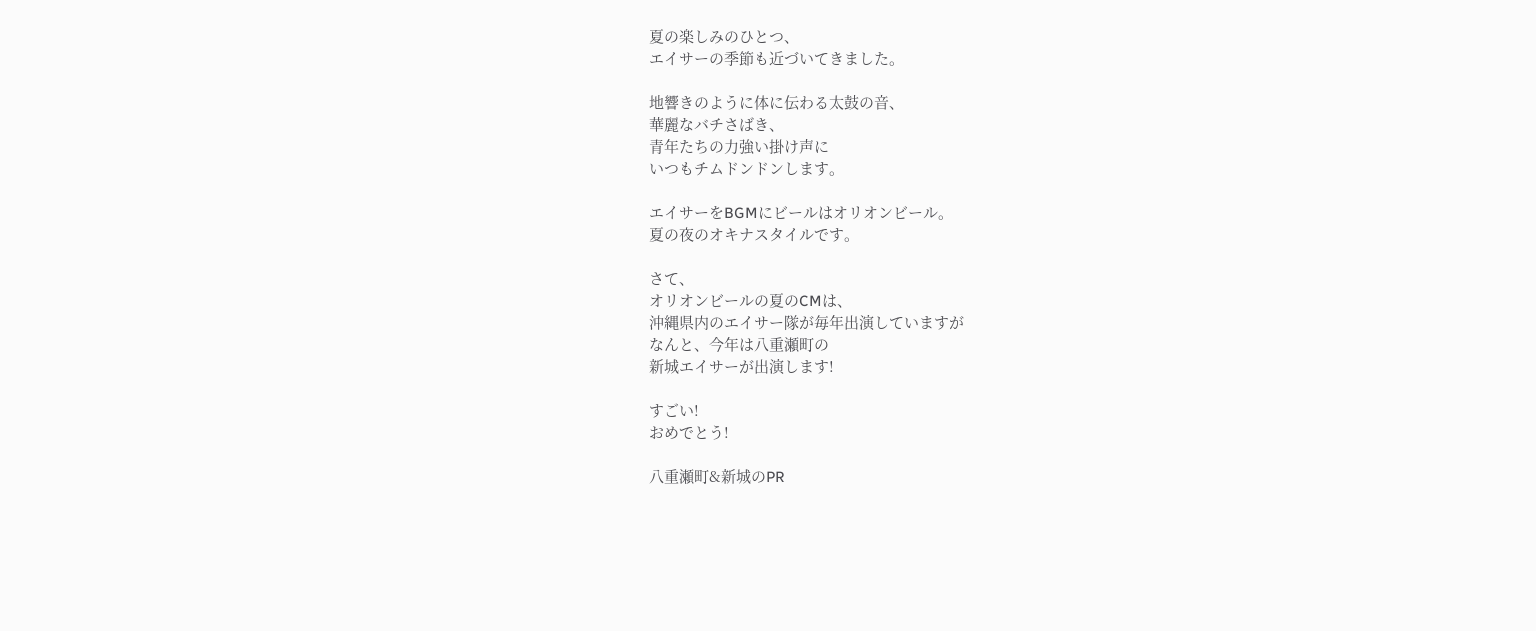夏の楽しみのひとつ、
エイサーの季節も近づいてきました。

地響きのように体に伝わる太鼓の音、
華麗なバチさばき、
青年たちの力強い掛け声に
いつもチムドンドンします。

エイサーをBGMにビールはオリオンビール。
夏の夜のオキナスタイルです。

さて、
オリオンビールの夏のCMは、
沖縄県内のエイサー隊が毎年出演していますが
なんと、今年は八重瀬町の
新城エイサーが出演します!

すごい!
おめでとう!

八重瀬町&新城のPR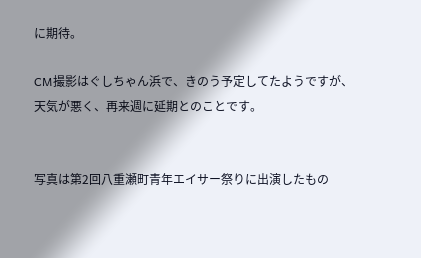に期待。

CM撮影はぐしちゃん浜で、きのう予定してたようですが、
天気が悪く、再来週に延期とのことです。


写真は第2回八重瀬町青年エイサー祭りに出演したもの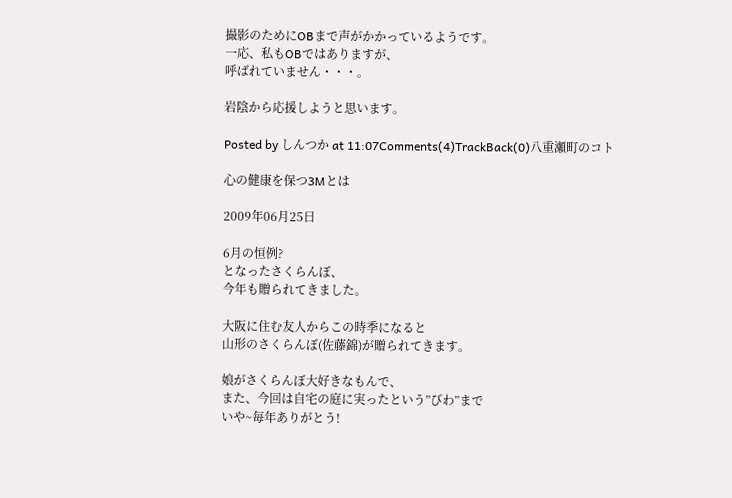撮影のためにOBまで声がかかっているようです。
一応、私もOBではありますが、
呼ばれていません・・・。

岩陰から応援しようと思います。

Posted by しんつか at 11:07Comments(4)TrackBack(0)八重瀬町のコト

心の健康を保つ3Mとは

2009年06月25日

6月の恒例?
となったさくらんぼ、
今年も贈られてきました。

大阪に住む友人からこの時季になると
山形のさくらんぼ(佐藤錦)が贈られてきます。

娘がさくらんぼ大好きなもんで、
また、今回は自宅の庭に実ったという”びわ”まで
いや~毎年ありがとう!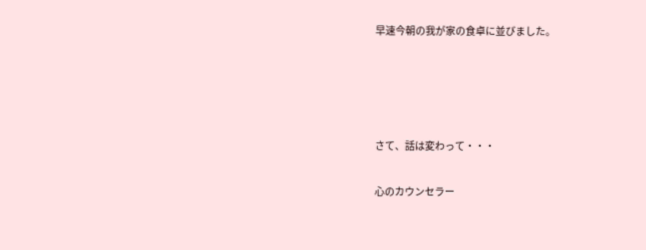早速今朝の我が家の食卓に並びました。




さて、話は変わって・・・

心のカウンセラー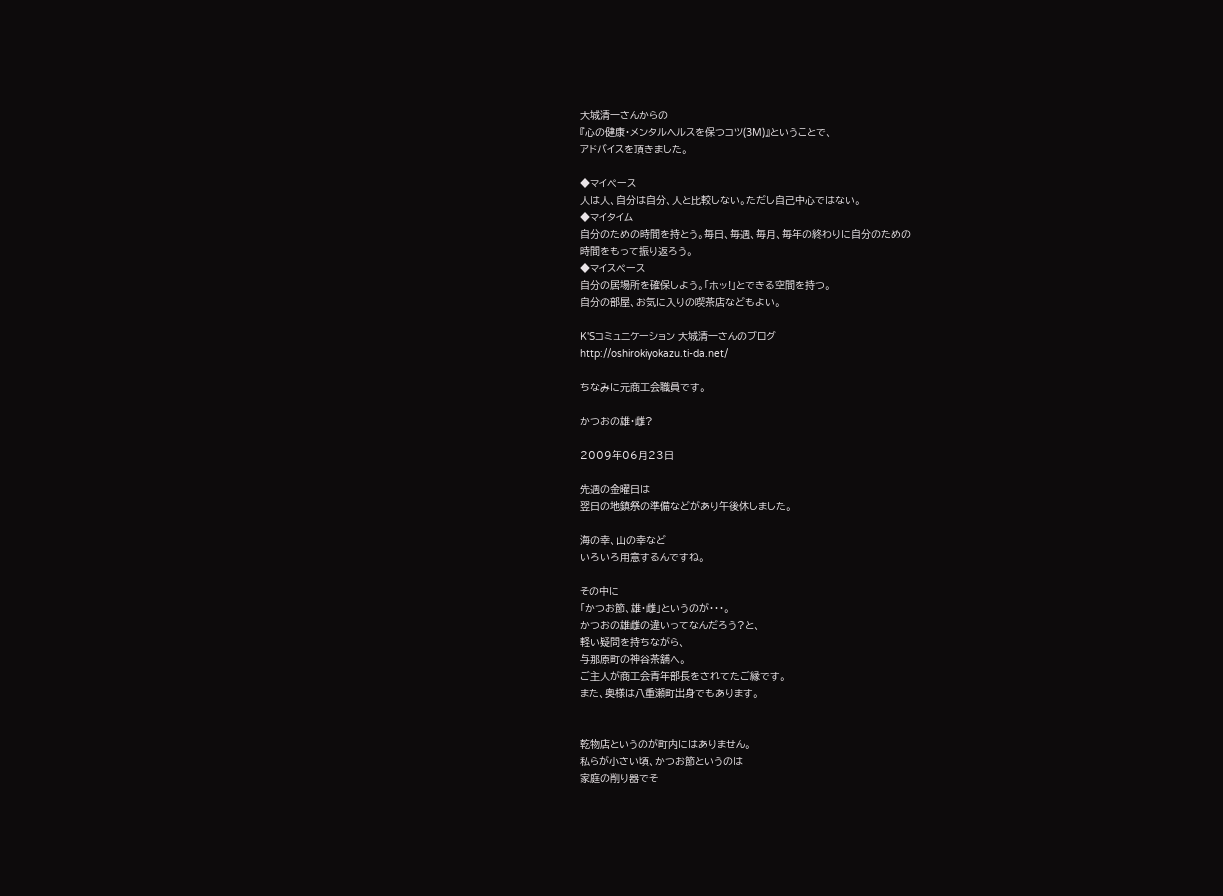大城清一さんからの
『心の健康・メンタルヘルスを保つコツ(3M)』ということで、
アドバイスを頂きました。

◆マイペース
人は人、自分は自分、人と比較しない。ただし自己中心ではない。
◆マイタイム
自分のための時間を持とう。毎日、毎週、毎月、毎年の終わりに自分のための
時間をもって振り返ろう。
◆マイスペース
自分の居場所を確保しよう。「ホッ!」とできる空間を持つ。
自分の部屋、お気に入りの喫茶店などもよい。

K'Sコミュニケーション 大城清一さんのブログ
http://oshirokiyokazu.ti-da.net/

ちなみに元商工会職員です。

かつおの雄・雌?

2009年06月23日

先週の金曜日は
翌日の地鎮祭の準備などがあり午後休しました。

海の幸、山の幸など
いろいろ用意するんですね。

その中に
「かつお節、雄・雌」というのが・・・。
かつおの雄雌の違いってなんだろう?と、
軽い疑問を持ちながら、
与那原町の神谷茶舗へ。
ご主人が商工会青年部長をされてたご縁です。
また、奥様は八重瀬町出身でもあります。


乾物店というのが町内にはありません。
私らが小さい頃、かつお節というのは
家庭の削り器でそ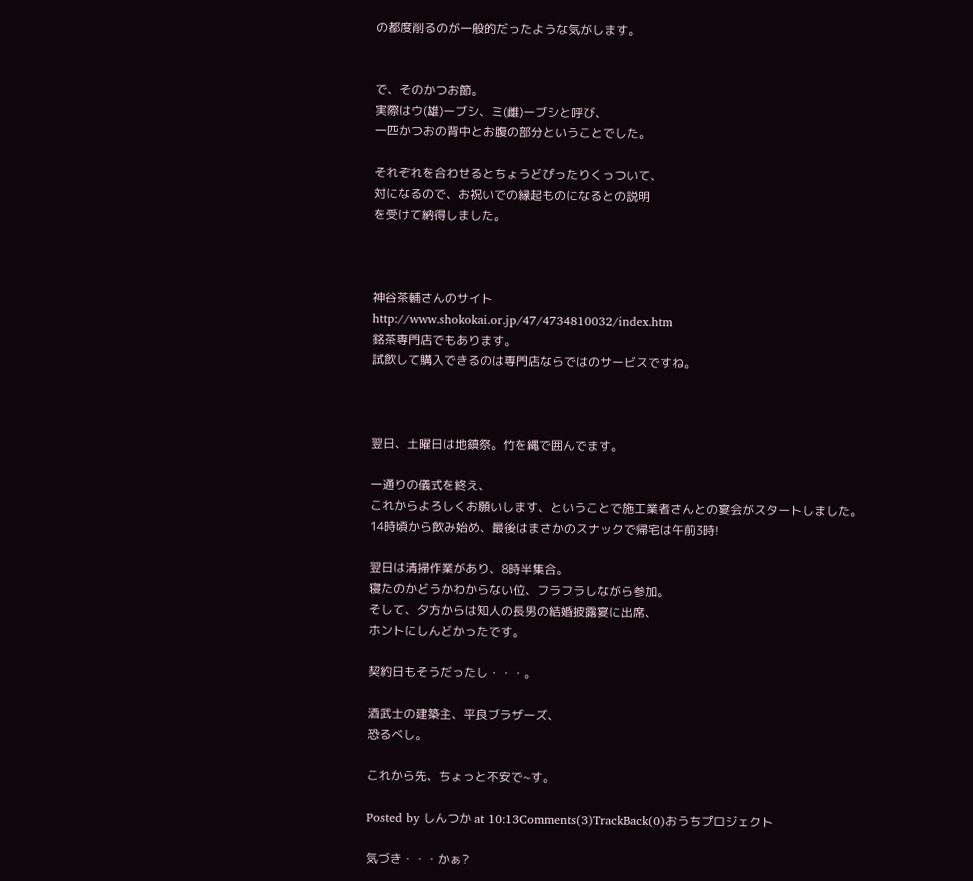の都度削るのが一般的だったような気がします。


で、そのかつお節。
実際はウ(雄)ーブシ、ミ(雌)ーブシと呼び、
一匹かつおの背中とお腹の部分ということでした。

それぞれを合わせるとちょうどぴったりくっついて、
対になるので、お祝いでの縁起ものになるとの説明
を受けて納得しました。



神谷茶輔さんのサイト
http://www.shokokai.or.jp/47/4734810032/index.htm
銘茶専門店でもあります。
試飲して購入できるのは専門店ならではのサービスですね。



翌日、土曜日は地鎮祭。竹を縄で囲んでます。

一通りの儀式を終え、
これからよろしくお願いします、ということで施工業者さんとの宴会がスタートしました。
14時頃から飲み始め、最後はまさかのスナックで帰宅は午前3時!

翌日は清掃作業があり、8時半集合。
寝たのかどうかわからない位、フラフラしながら参加。
そして、夕方からは知人の長男の結婚披露宴に出席、
ホントにしんどかったです。

契約日もそうだったし・・・。

酒武士の建築主、平良ブラザーズ、
恐るべし。

これから先、ちょっと不安で~す。

Posted by しんつか at 10:13Comments(3)TrackBack(0)おうちプロジェクト

気づき・・・かぁ?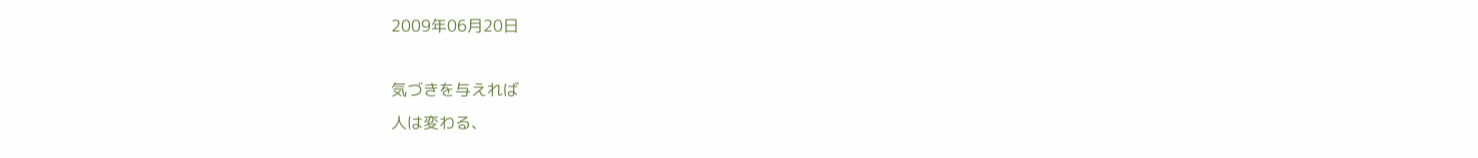2009年06月20日

気づきを与えれば
人は変わる、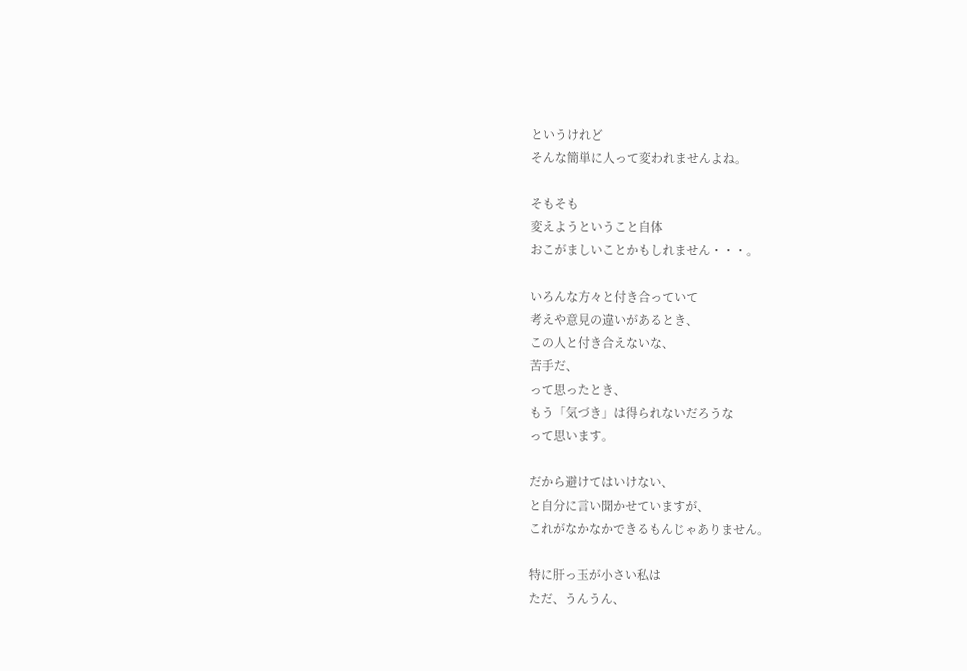というけれど
そんな簡単に人って変われませんよね。

そもそも
変えようということ自体
おこがましいことかもしれません・・・。

いろんな方々と付き合っていて
考えや意見の違いがあるとき、
この人と付き合えないな、
苦手だ、
って思ったとき、
もう「気づき」は得られないだろうな
って思います。

だから避けてはいけない、
と自分に言い聞かせていますが、
これがなかなかできるもんじゃありません。

特に肝っ玉が小さい私は
ただ、うんうん、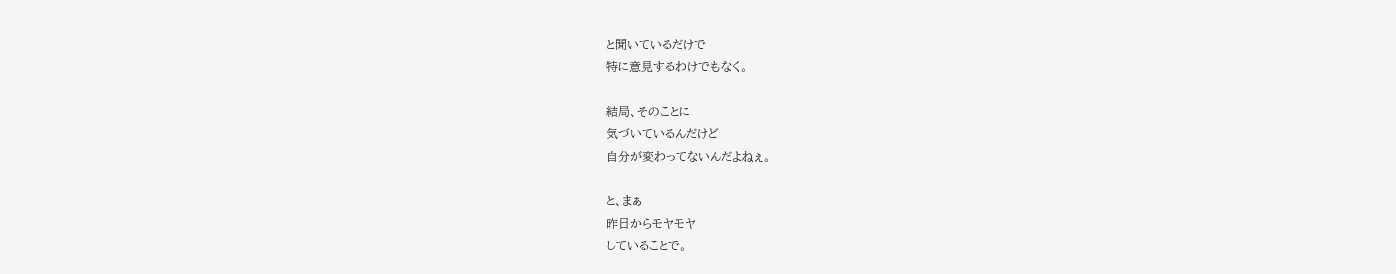と聞いているだけで
特に意見するわけでもなく。

結局、そのことに
気づいているんだけど
自分が変わってないんだよねぇ。

と、まぁ
昨日からモヤモヤ
していることで。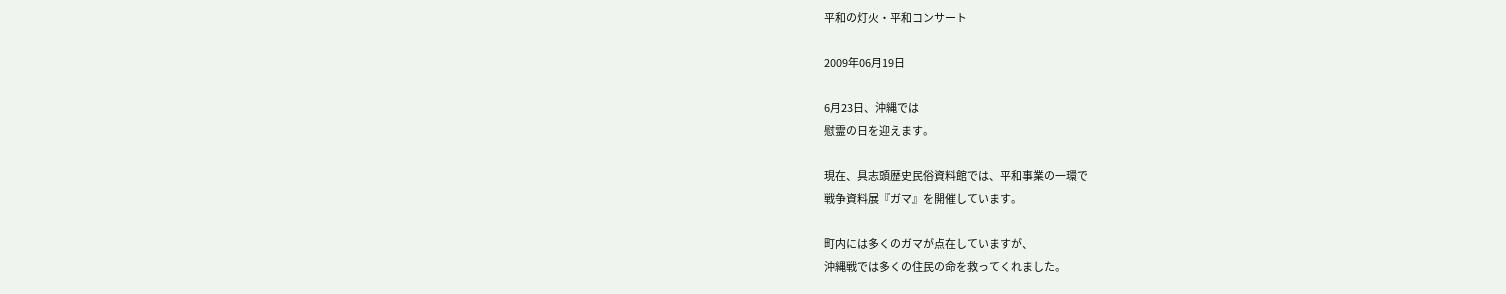平和の灯火・平和コンサート

2009年06月19日

6月23日、沖縄では
慰霊の日を迎えます。

現在、具志頭歴史民俗資料館では、平和事業の一環で
戦争資料展『ガマ』を開催しています。

町内には多くのガマが点在していますが、
沖縄戦では多くの住民の命を救ってくれました。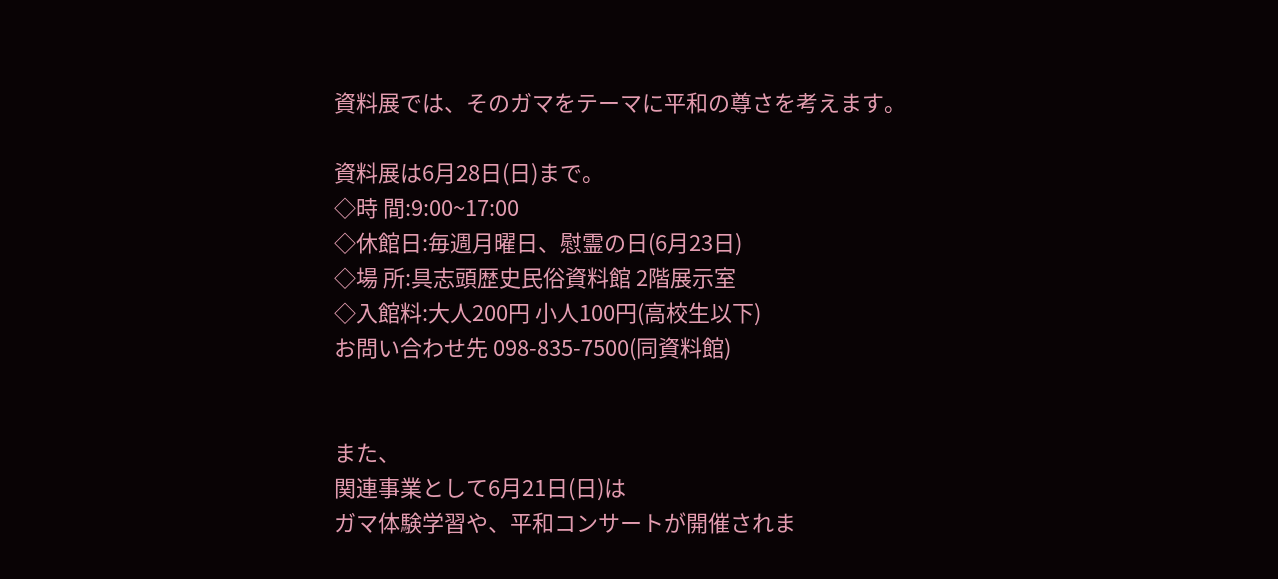資料展では、そのガマをテーマに平和の尊さを考えます。

資料展は6月28日(日)まで。
◇時 間:9:00~17:00
◇休館日:毎週月曜日、慰霊の日(6月23日)
◇場 所:具志頭歴史民俗資料館 2階展示室
◇入館料:大人200円 小人100円(高校生以下)
お問い合わせ先 098-835-7500(同資料館)


また、
関連事業として6月21日(日)は
ガマ体験学習や、平和コンサートが開催されま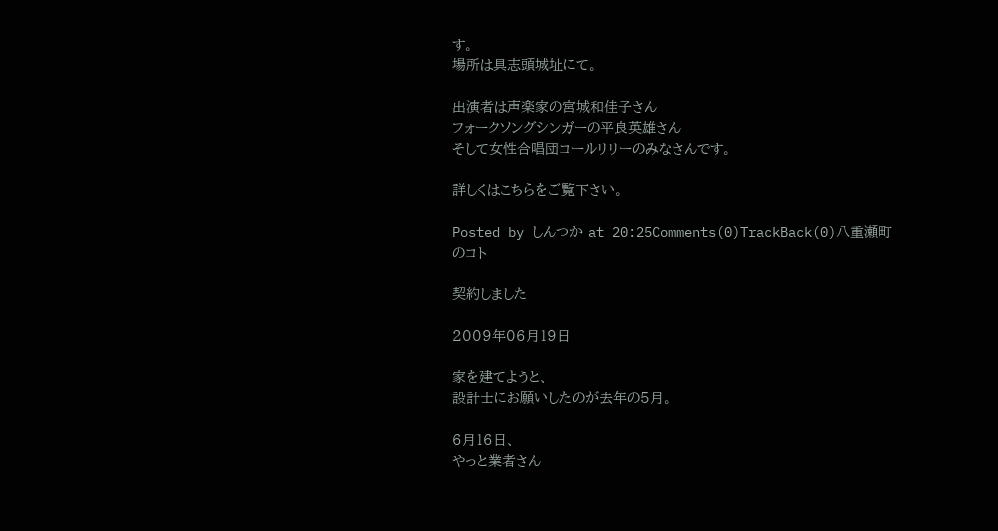す。
場所は具志頭城址にて。

出演者は声楽家の宮城和佳子さん
フォークソングシンガーの平良英雄さん
そして女性合唱団コールリリーのみなさんです。

詳しくはこちらをご覧下さい。

Posted by しんつか at 20:25Comments(0)TrackBack(0)八重瀬町のコト

契約しました

2009年06月19日

家を建てようと、
設計士にお願いしたのが去年の5月。

6月16日、
やっと業者さん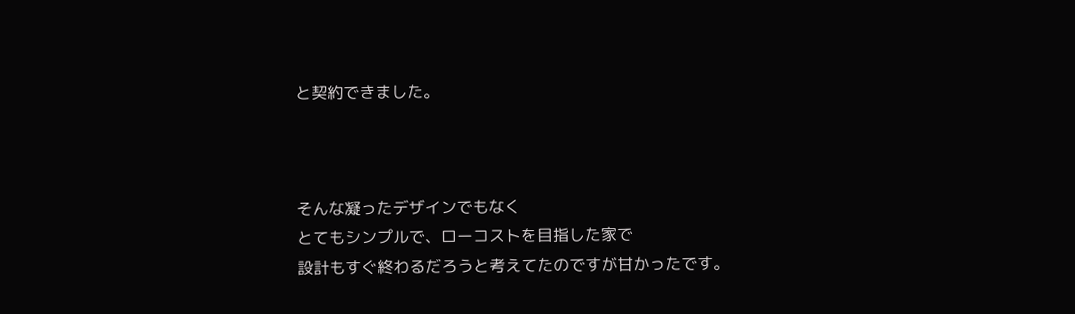と契約できました。



そんな凝ったデザインでもなく
とてもシンプルで、ローコストを目指した家で
設計もすぐ終わるだろうと考えてたのですが甘かったです。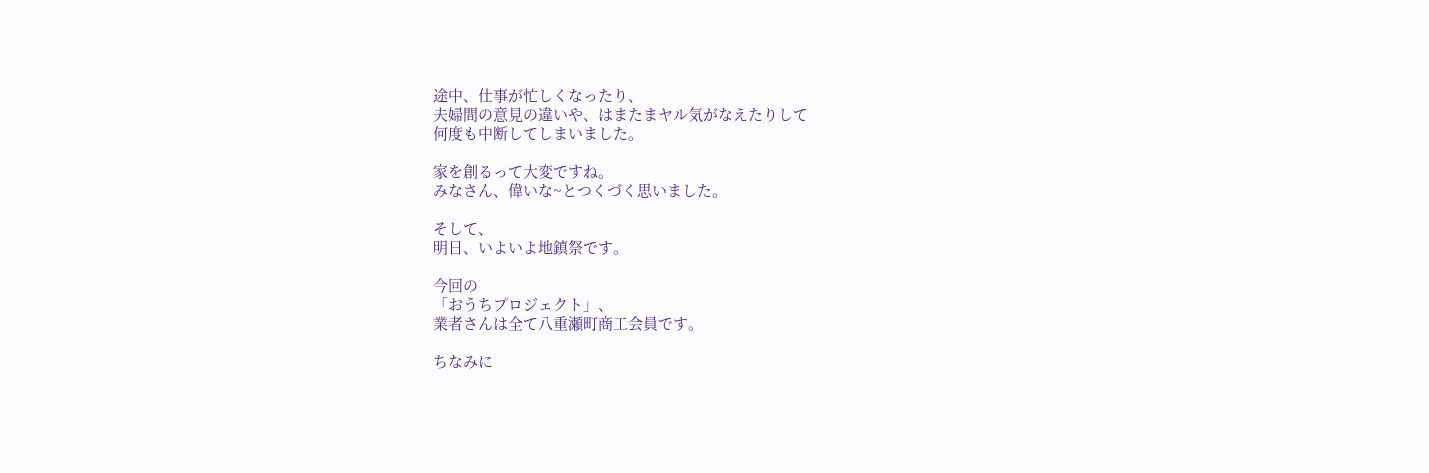途中、仕事が忙しくなったり、
夫婦間の意見の違いや、はまたまヤル気がなえたりして
何度も中断してしまいました。

家を創るって大変ですね。
みなさん、偉いな~とつくづく思いました。

そして、
明日、いよいよ地鎮祭です。

今回の
「おうちプロジェクト」、
業者さんは全て八重瀬町商工会員です。

ちなみに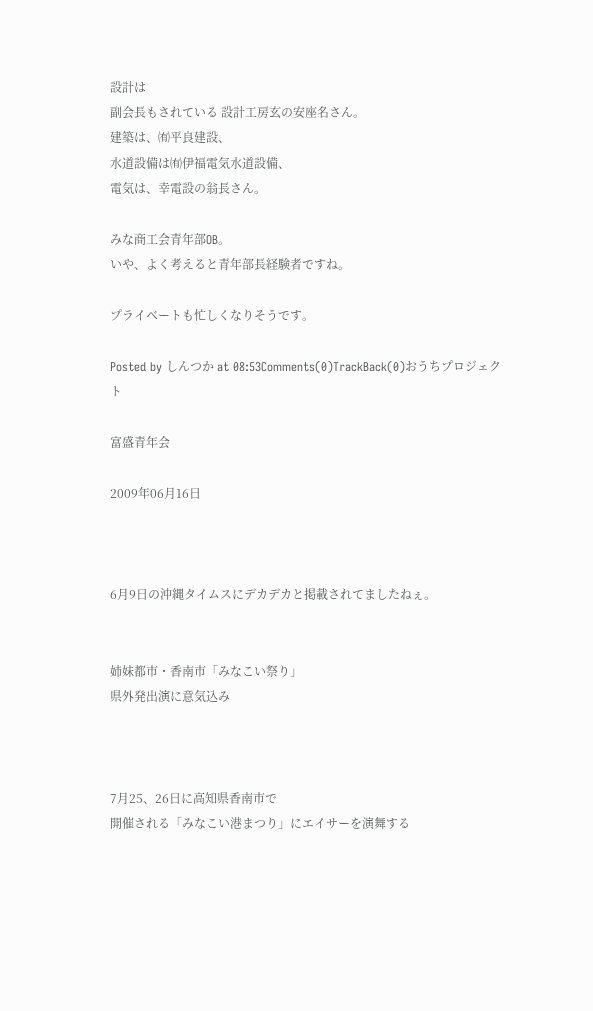設計は
副会長もされている 設計工房玄の安座名さん。
建築は、㈲平良建設、
水道設備は㈲伊福電気水道設備、
電気は、幸電設の翁長さん。

みな商工会青年部OB。
いや、よく考えると青年部長経験者ですね。

プライベートも忙しくなりそうです。

Posted by しんつか at 08:53Comments(0)TrackBack(0)おうちプロジェクト

富盛青年会

2009年06月16日



6月9日の沖縄タイムスにデカデカと掲載されてましたねぇ。


姉妹都市・香南市「みなこい祭り」
県外発出演に意気込み



7月25、26日に高知県香南市で
開催される「みなこい港まつり」にエイサーを演舞する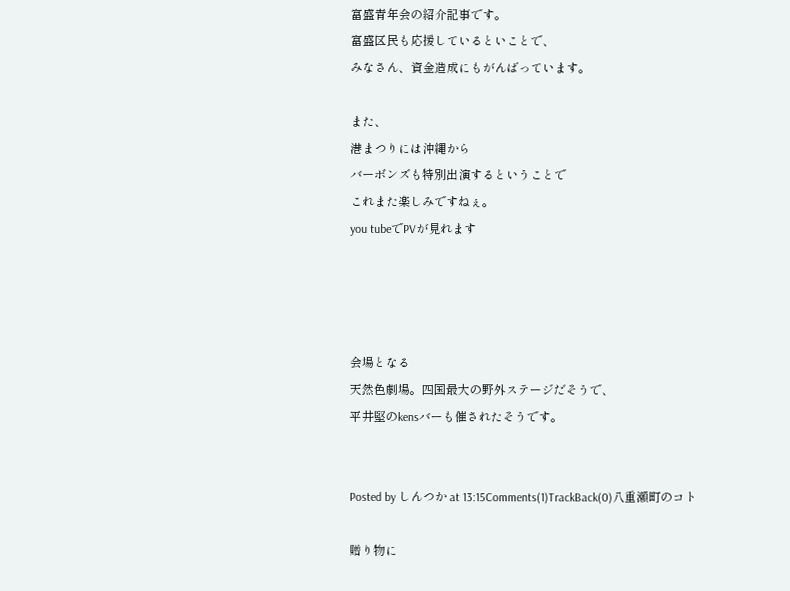富盛青年会の紹介記事です。
富盛区民も応援しているといことで、
みなさん、資金造成にもがんばっています。

また、
港まつりには沖縄から
バーボンズも特別出演するということで
これまた楽しみですねぇ。
you tubeでPVが見れます




会場となる
天然色劇場。四国最大の野外ステージだそうで、
平井堅のkensバーも催されたそうです。


Posted by しんつか at 13:15Comments(1)TrackBack(0)八重瀬町のコト

贈り物に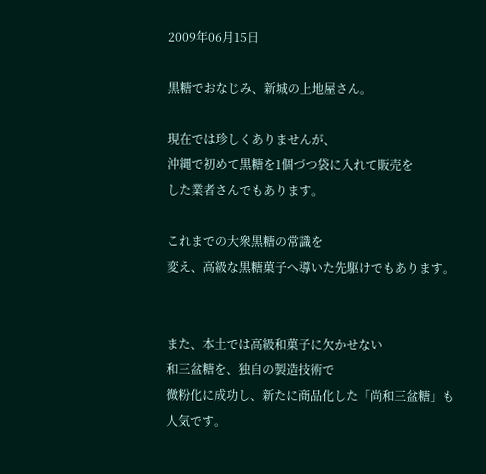2009年06月15日

黒糖でおなじみ、新城の上地屋さん。

現在では珍しくありませんが、
沖縄で初めて黒糖を1個づつ袋に入れて販売を
した業者さんでもあります。

これまでの大衆黒糖の常識を
変え、高級な黒糖菓子へ導いた先駆けでもあります。


また、本土では高級和菓子に欠かせない
和三盆糖を、独自の製造技術で
微粉化に成功し、新たに商品化した「尚和三盆糖」も
人気です。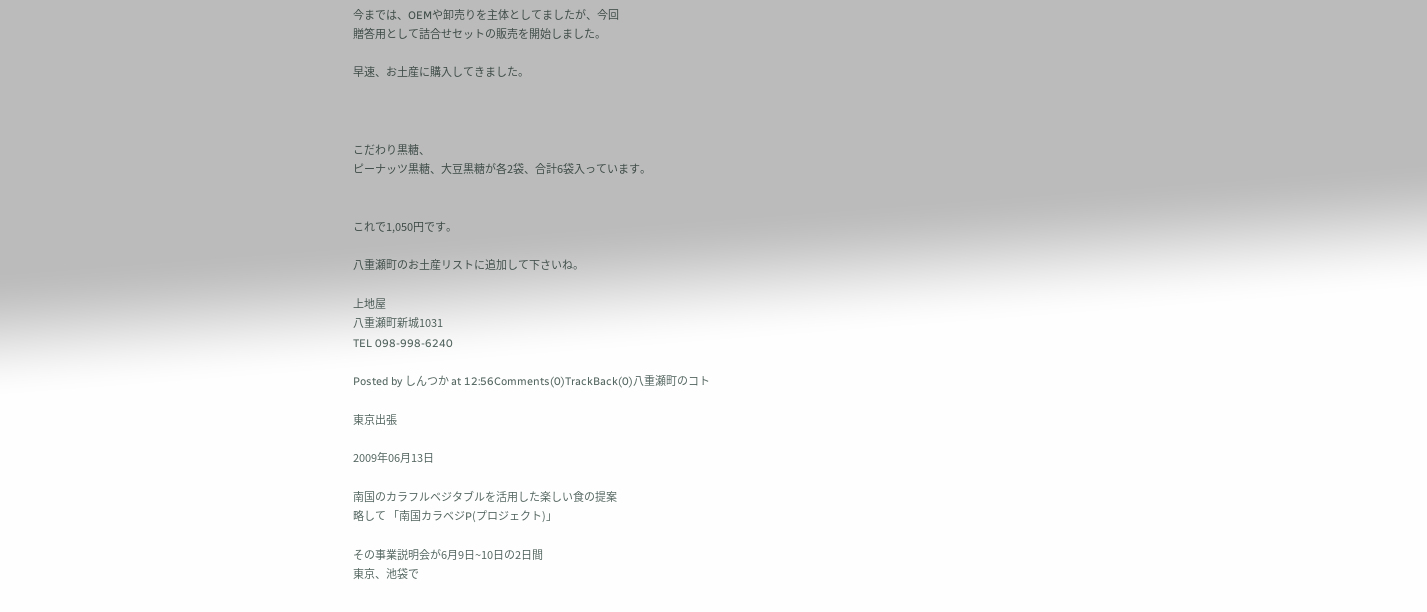今までは、OEMや卸売りを主体としてましたが、今回
贈答用として詰合せセットの販売を開始しました。

早速、お土産に購入してきました。



こだわり黒糖、
ピーナッツ黒糖、大豆黒糖が各2袋、合計6袋入っています。


これで1,050円です。

八重瀬町のお土産リストに追加して下さいね。

上地屋
八重瀬町新城1031
TEL 098-998-6240

Posted by しんつか at 12:56Comments(0)TrackBack(0)八重瀬町のコト

東京出張

2009年06月13日

南国のカラフルベジタブルを活用した楽しい食の提案
略して 「南国カラベジP(プロジェクト)」

その事業説明会が6月9日~10日の2日間
東京、池袋で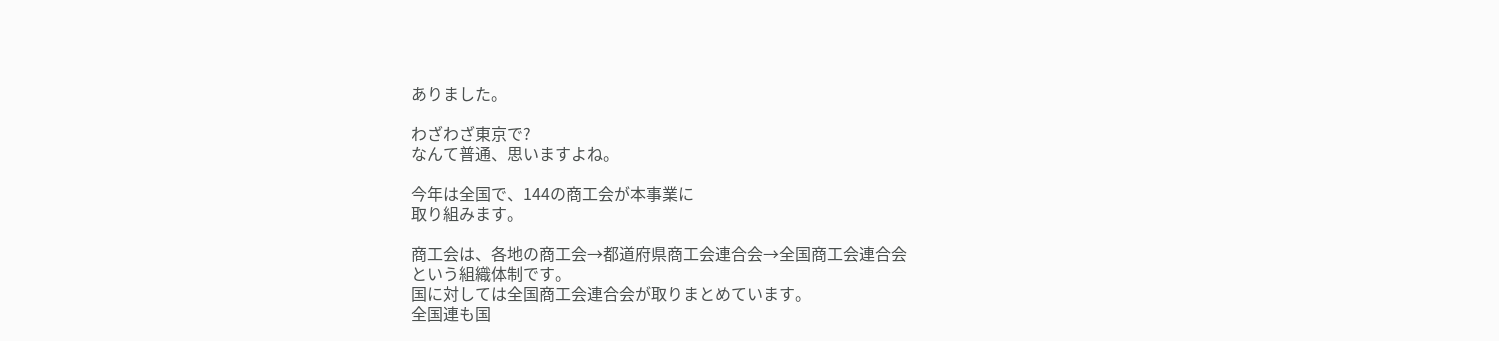ありました。

わざわざ東京で?
なんて普通、思いますよね。

今年は全国で、144の商工会が本事業に
取り組みます。

商工会は、各地の商工会→都道府県商工会連合会→全国商工会連合会
という組織体制です。
国に対しては全国商工会連合会が取りまとめています。
全国連も国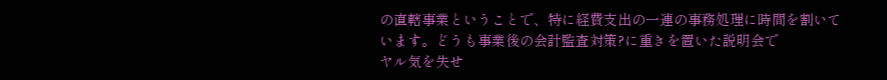の直轄事業ということで、特に経費支出の一連の事務処理に時間を割いて
います。どうも事業後の会計監査対策?に重きを置いた説明会で
ヤル気を失せ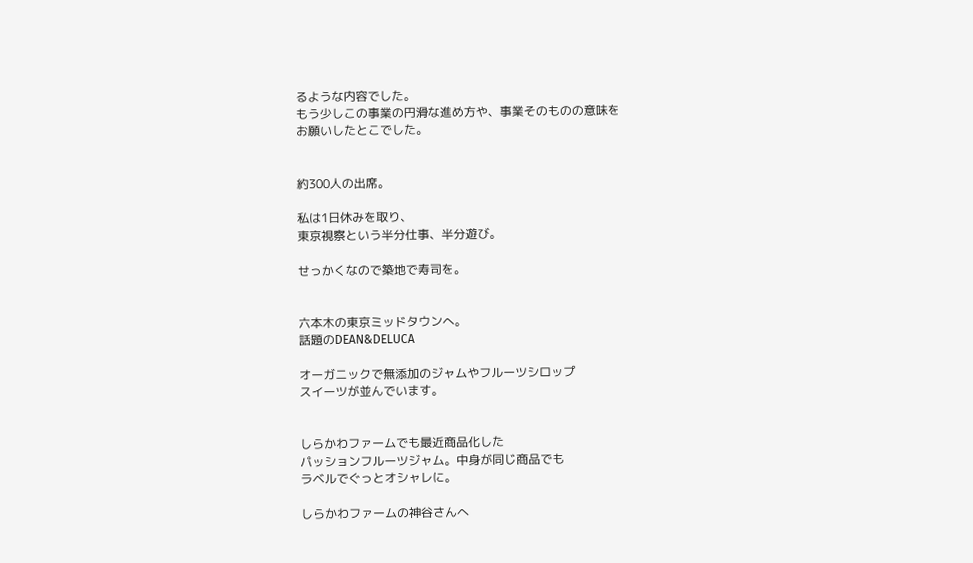るような内容でした。
もう少しこの事業の円滑な進め方や、事業そのものの意味を
お願いしたとこでした。


約300人の出席。

私は1日休みを取り、
東京視察という半分仕事、半分遊び。

せっかくなので築地で寿司を。


六本木の東京ミッドタウンへ。
話題のDEAN&DELUCA

オーガニックで無添加のジャムやフルーツシロップ
スイーツが並んでいます。


しらかわファームでも最近商品化した
パッションフルーツジャム。中身が同じ商品でも
ラベルでぐっとオシャレに。

しらかわファームの神谷さんへ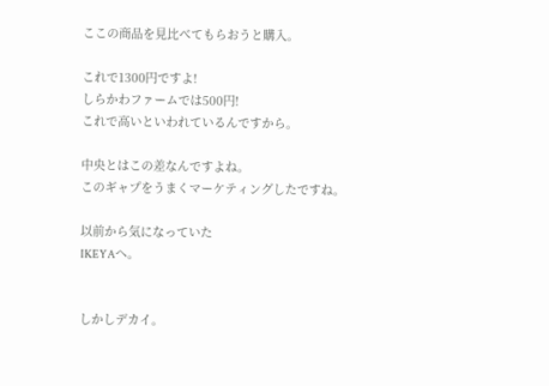ここの商品を見比べてもらおうと購入。

これで1300円ですよ!
しらかわファームでは500円!
これで高いといわれているんですから。

中央とはこの差なんですよね。
このギャプをうまくマーケティングしたですね。

以前から気になっていた
IKEYAへ。


しかしデカイ。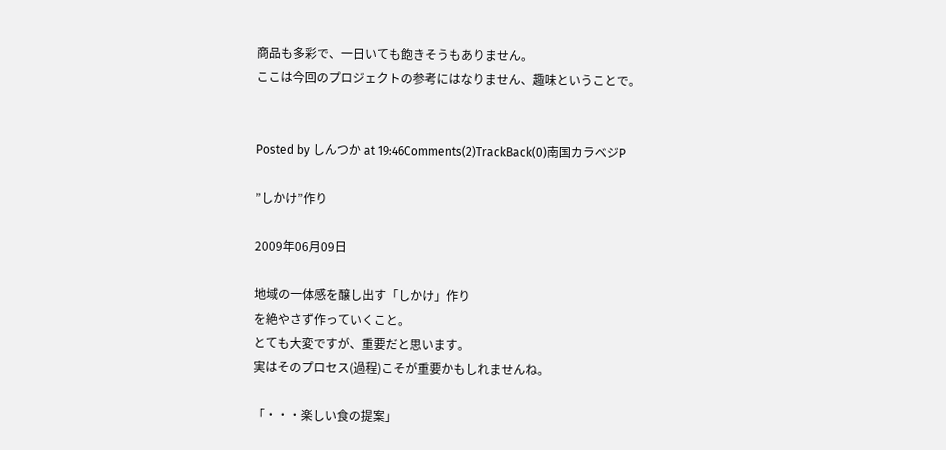商品も多彩で、一日いても飽きそうもありません。
ここは今回のプロジェクトの参考にはなりません、趣味ということで。


Posted by しんつか at 19:46Comments(2)TrackBack(0)南国カラベジP

”しかけ”作り

2009年06月09日

地域の一体感を醸し出す「しかけ」作り
を絶やさず作っていくこと。
とても大変ですが、重要だと思います。
実はそのプロセス(過程)こそが重要かもしれませんね。

「・・・楽しい食の提案」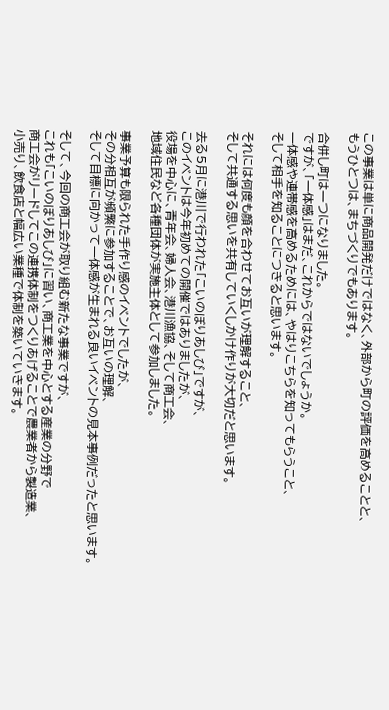この事業は単に商品開発だけではなく、外部から町の評価を高めることと、
もうひとつは、まちづくりでもあります。

合併し町は一つになりました。
ですが、「一体感」はまだ、これからではないでしょうか。
一体感や連帯感を高めるためには、やはりこちらを知ってもらうこと、
そして相手を知ることにつきると思います。

それには何度も顔を合わせてお互いが理解すること、
そして共通する思いを共有していくしかけ作りが大切だと思います。

去る5月に港川で行われた「こいのぼりあしび」ですが、
このイベントは今年初めての開催ではありましたが、
役場を中心に、青年会、婦人会、港川漁協、そして商工会、
地域住民など各種団体が実施主体として参加しました。

事業予算も限られた手作り感のイベントでしたが、
その分相互が頻繁に参加することで、お互いの理解、
そして目標に向かって一体感が生まれる良いイベントの見本事例だったと思います。

そして、今回の商工会が取り組む新たな事業ですが、
これも「こいのぼりあしび」に習い、商工業を中心とする産業の分野で
商工会がリードしてこの連携体制をつくりあげることで農業者から製造業、
小売り、飲食店と幅広い業種で体制を築いていきます。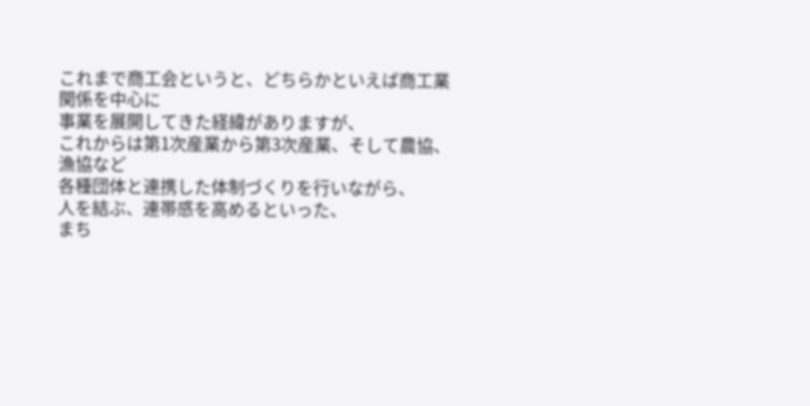これまで商工会というと、どちらかといえば商工業関係を中心に
事業を展開してきた経緯がありますが、
これからは第1次産業から第3次産業、そして農協、漁協など
各種団体と連携した体制づくりを行いながら、
人を結ぶ、連帯感を高めるといった、
まち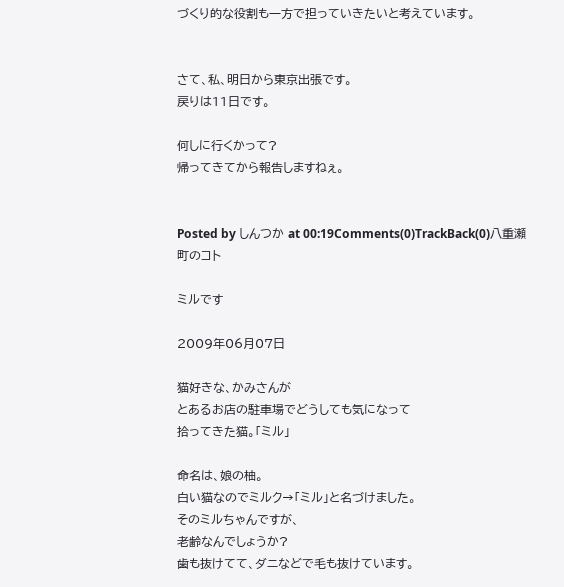づくり的な役割も一方で担っていきたいと考えています。


さて、私、明日から東京出張です。
戻りは11日です。

何しに行くかって?
帰ってきてから報告しますねぇ。


Posted by しんつか at 00:19Comments(0)TrackBack(0)八重瀬町のコト

ミルです

2009年06月07日

猫好きな、かみさんが
とあるお店の駐車場でどうしても気になって
拾ってきた猫。「ミル」

命名は、娘の柚。
白い猫なのでミルク→「ミル」と名づけました。
そのミルちゃんですが、
老齢なんでしょうか?
歯も抜けてて、ダニなどで毛も抜けています。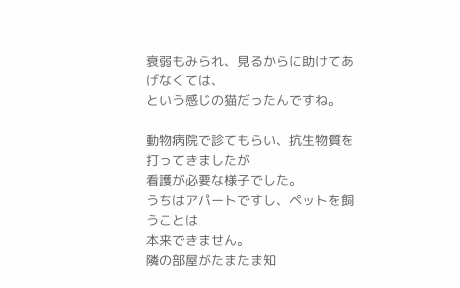衰弱もみられ、見るからに助けてあげなくては、
という感じの猫だったんですね。

動物病院で診てもらい、抗生物質を打ってきましたが
看護が必要な様子でした。
うちはアパートですし、ペットを飼うことは
本来できません。
隣の部屋がたまたま知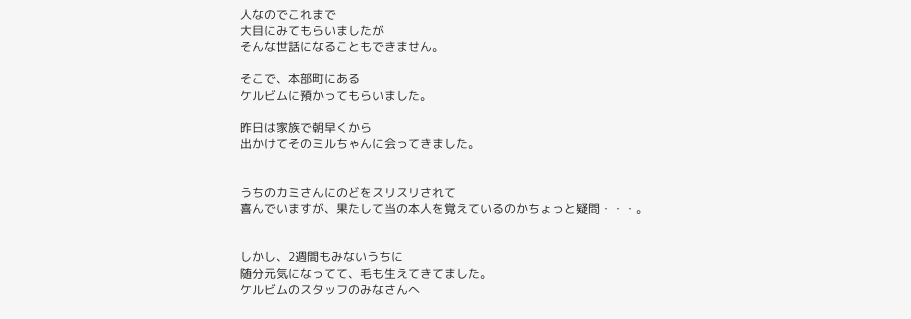人なのでこれまで
大目にみてもらいましたが
そんな世話になることもできません。

そこで、本部町にある
ケルビムに預かってもらいました。

昨日は家族で朝早くから
出かけてそのミルちゃんに会ってきました。


うちのカミさんにのどをスリスリされて
喜んでいますが、果たして当の本人を覚えているのかちょっと疑問・・・。


しかし、2週間もみないうちに
随分元気になってて、毛も生えてきてました。
ケルビムのスタッフのみなさんへ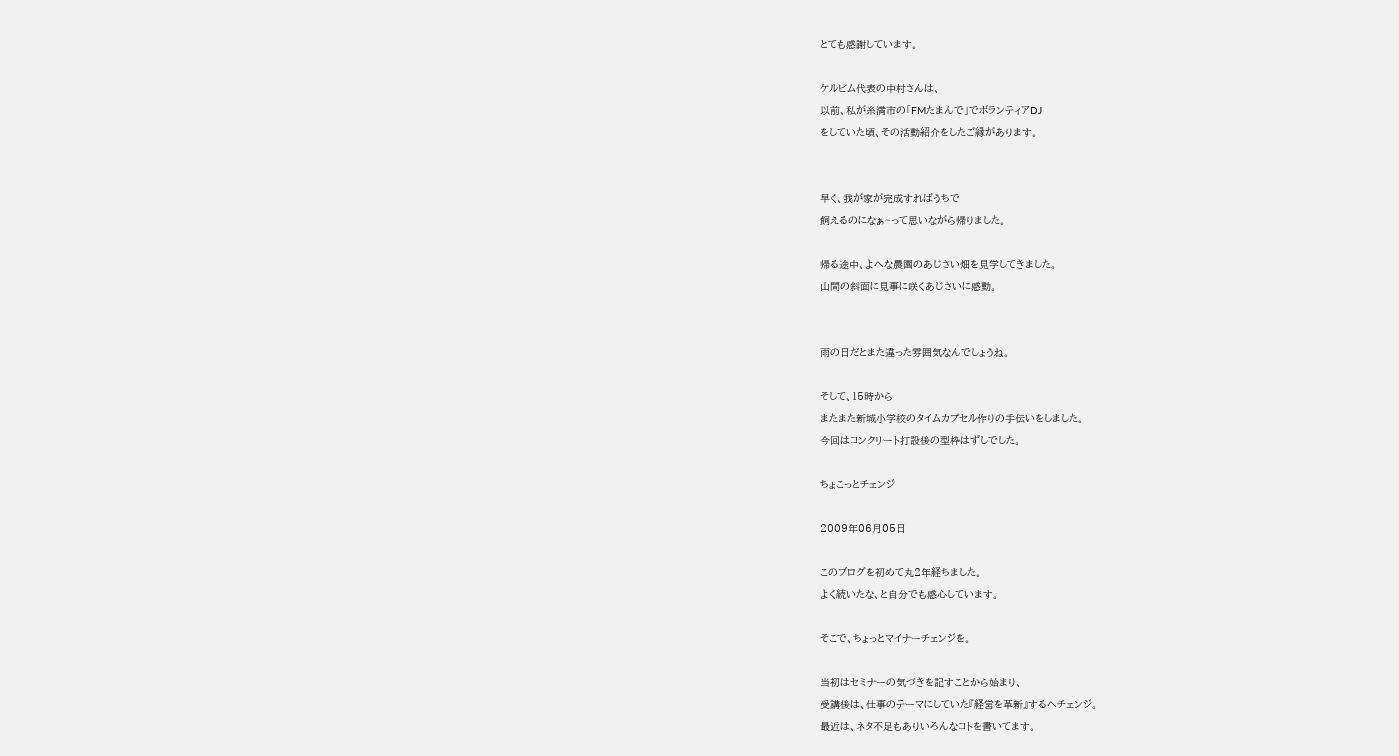とても感謝しています。

ケルビム代表の中村さんは、
以前、私が糸満市の「FMたまんで」でボランティアDJ
をしていた頃、その活動紹介をしたご縁があります。


早く、我が家が完成すればうちで
飼えるのになぁ~って思いながら帰りました。

帰る途中、よへな農園のあじさい畑を見学してきました。
山間の斜面に見事に咲くあじさいに感動。


雨の日だとまた違った雰囲気なんでしょうね。

そして、15時から
またまた新城小学校のタイムカプセル作りの手伝いをしました。
今回はコンクリート打設後の型枠はずしでした。

ちょこっとチェンジ

2009年06月05日

このブログを初めて丸2年経ちました。
よく続いたな、と自分でも感心しています。

そこで、ちょっとマイナーチェンジを。

当初はセミナーの気づきを記すことから始まり、
受講後は、仕事のテーマにしていた『経営を革新』するへチェンジ。
最近は、ネタ不足もありいろんなコトを書いてます。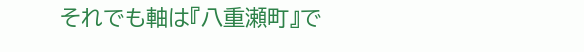それでも軸は『八重瀬町』で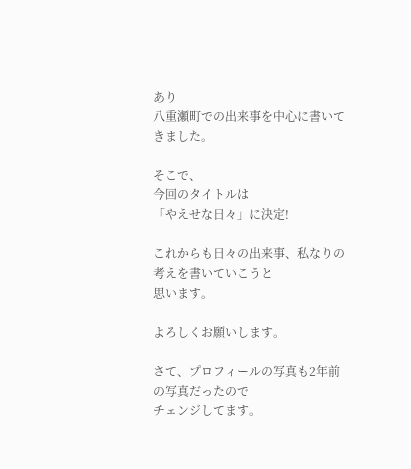あり
八重瀬町での出来事を中心に書いてきました。

そこで、
今回のタイトルは
「やえせな日々」に決定!

これからも日々の出来事、私なりの考えを書いていこうと
思います。

よろしくお願いします。

さて、プロフィールの写真も2年前の写真だったので
チェンジしてます。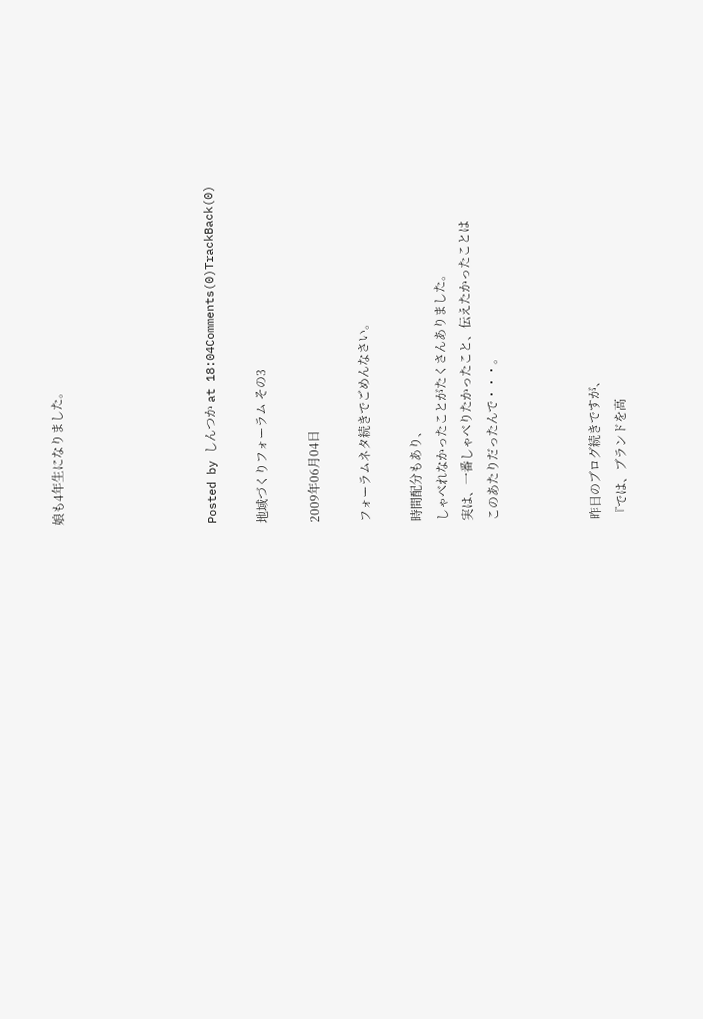娘も4年生になりました。





Posted by しんつか at 18:04Comments(0)TrackBack(0)

地域づくりフォーラム その3

2009年06月04日

フォーラムネタ続きでごめんなさい。

時間配分もあり、
しゃべれなかったことがたくさんありました。
実は、一番しゃべりたかったこと、伝えたかったことは
このあたりだったんで・・・。



昨日のブログ続きですが、
『では、ブランドを高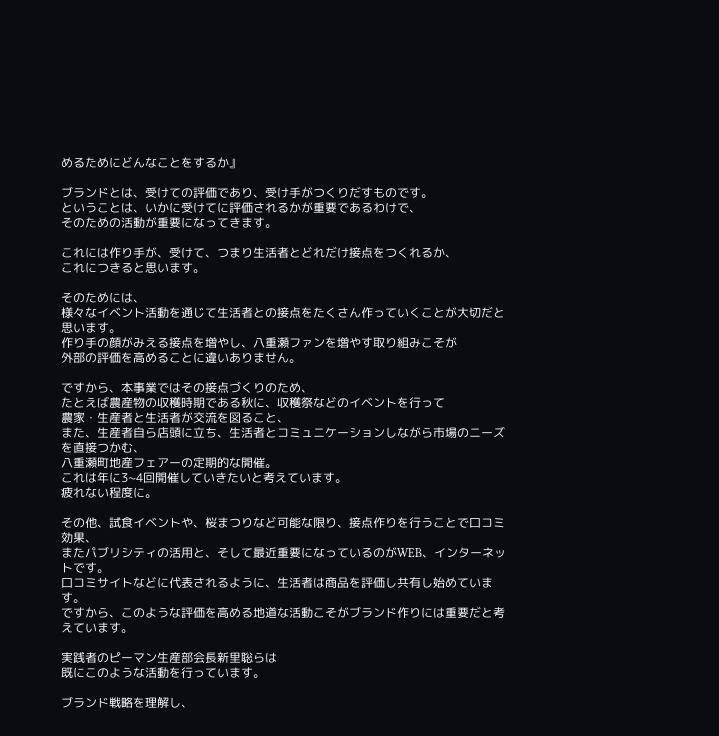めるためにどんなことをするか』

ブランドとは、受けての評価であり、受け手がつくりだすものです。
ということは、いかに受けてに評価されるかが重要であるわけで、
そのための活動が重要になってきます。

これには作り手が、受けて、つまり生活者とどれだけ接点をつくれるか、
これにつきると思います。

そのためには、
様々なイベント活動を通じて生活者との接点をたくさん作っていくことが大切だと思います。
作り手の顔がみえる接点を増やし、八重瀬ファンを増やす取り組みこそが
外部の評価を高めることに違いありません。

ですから、本事業ではその接点づくりのため、
たとえば農産物の収穫時期である秋に、収穫祭などのイベントを行って
農家・生産者と生活者が交流を図ること、
また、生産者自ら店頭に立ち、生活者とコミュニケーションしながら市場のニーズを直接つかむ、
八重瀬町地産フェアーの定期的な開催。
これは年に3~4回開催していきたいと考えています。
疲れない程度に。

その他、試食イベントや、桜まつりなど可能な限り、接点作りを行うことで口コミ効果、
またパブリシティの活用と、そして最近重要になっているのがWEB、インターネットです。
口コミサイトなどに代表されるように、生活者は商品を評価し共有し始めています。
ですから、このような評価を高める地道な活動こそがブランド作りには重要だと考えています。

実践者のピーマン生産部会長新里聡らは
既にこのような活動を行っています。

ブランド戦略を理解し、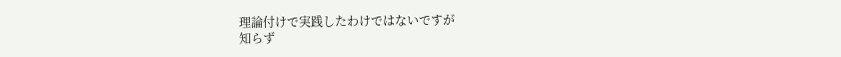理論付けで実践したわけではないですが
知らず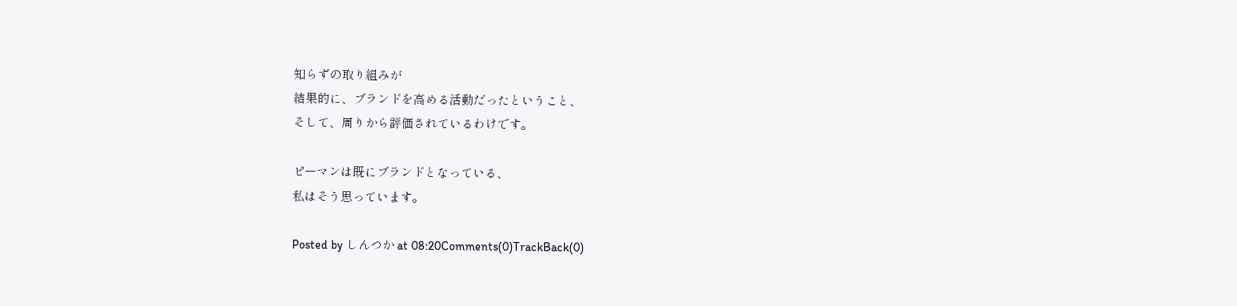知らずの取り組みが
結果的に、ブランドを高める活動だったということ、
そして、周りから評価されているわけです。

ピーマンは既にブランドとなっている、
私はそう思っています。

Posted by しんつか at 08:20Comments(0)TrackBack(0)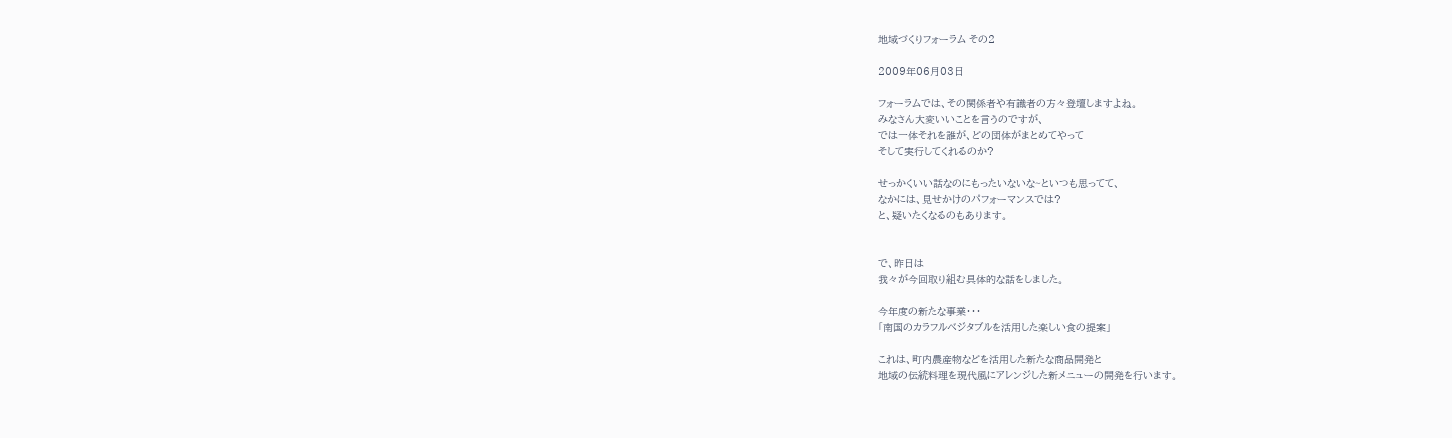地域づくりフォーラム その2

2009年06月03日

フォーラムでは、その関係者や有識者の方々登壇しますよね。
みなさん大変いいことを言うのですが、
では一体それを誰が、どの団体がまとめてやって
そして実行してくれるのか?

せっかくいい話なのにもったいないな~といつも思ってて、
なかには、見せかけのパフォーマンスでは?
と、疑いたくなるのもあります。


で、昨日は
我々が今回取り組む具体的な話をしました。

今年度の新たな事業・・・
「南国のカラフルベジタブルを活用した楽しい食の提案」

これは、町内農産物などを活用した新たな商品開発と
地域の伝統料理を現代風にアレンジした新メニューの開発を行います。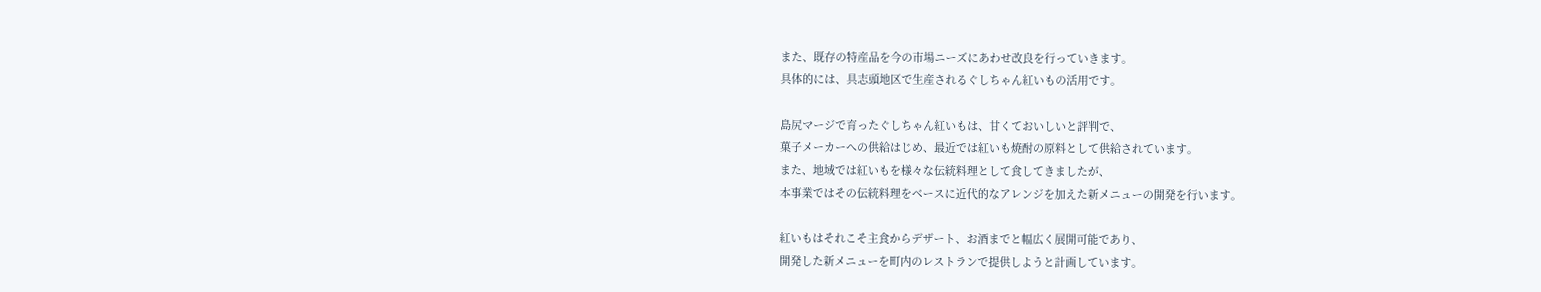また、既存の特産品を今の市場ニーズにあわせ改良を行っていきます。
具体的には、具志頭地区で生産されるぐしちゃん紅いもの活用です。

島尻マージで育ったぐしちゃん紅いもは、甘くておいしいと評判で、
菓子メーカーへの供給はじめ、最近では紅いも焼酎の原料として供給されています。
また、地域では紅いもを様々な伝統料理として食してきましたが、
本事業ではその伝統料理をベースに近代的なアレンジを加えた新メニューの開発を行います。

紅いもはそれこそ主食からデザート、お酒までと幅広く展開可能であり、
開発した新メニューを町内のレストランで提供しようと計画しています。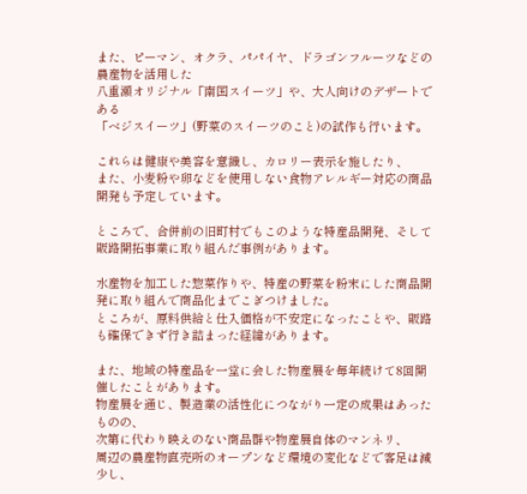また、ピーマン、オクラ、パパイヤ、ドラゴンフルーツなどの農産物を活用した
八重瀬オリジナル「南国スイーツ」や、大人向けのデザートである
「ベジスイーツ」(野菜のスイーツのこと)の試作も行います。

これらは健康や美容を意識し、カロリー表示を施したり、
また、小麦粉や卵などを使用しない食物アレルギー対応の商品開発も予定しています。

ところで、合併前の旧町村でもこのような特産品開発、そして販路開拓事業に取り組んだ事例があります。

水産物を加工した惣菜作りや、特産の野菜を粉末にした商品開発に取り組んで商品化までこぎつけました。
ところが、原料供給と仕入価格が不安定になったことや、販路も確保できず行き詰まった経緯があります。

また、地域の特産品を一堂に会した物産展を毎年続けて8回開催したことがあります。
物産展を通じ、製造業の活性化につながり一定の成果はあったものの、
次第に代わり映えのない商品群や物産展自体のマンネリ、
周辺の農産物直売所のオープンなど環境の変化などで客足は減少し、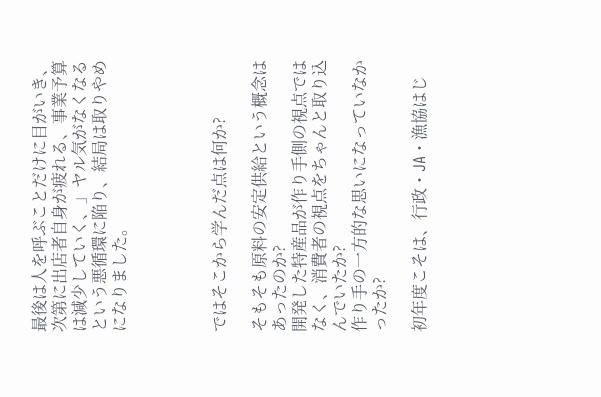最後は人を呼ぶことだけに目がいき、次第に出店者自身が疲れる、事業予算は減少していく、」ヤル気がなくなるという悪循環に陥り、結局は取りやめになりました。




ではそこから学んだ点は何か?

そもそも原料の安定供給という概念はあったのか?
開発した特産品が作り手側の視点ではなく、消費者の視点をちゃんと取り込んでいたか?
作り手の一方的な思いになっていなかったか?

初年度こそは、行政・JA・漁協はじ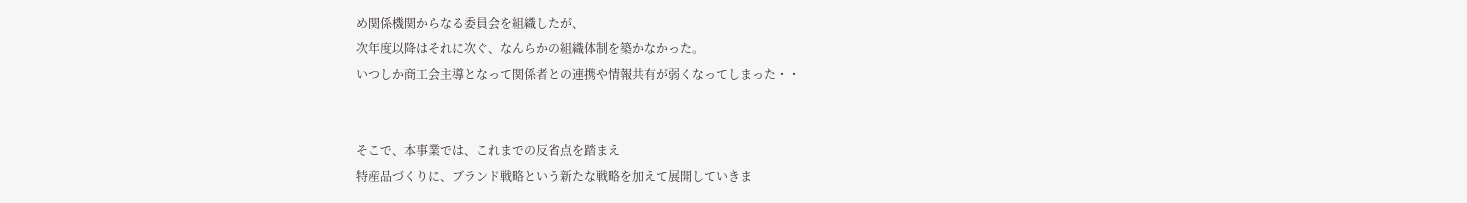め関係機関からなる委員会を組織したが、
次年度以降はそれに次ぐ、なんらかの組織体制を築かなかった。
いつしか商工会主導となって関係者との連携や情報共有が弱くなってしまった・・


そこで、本事業では、これまでの反省点を踏まえ
特産品づくりに、ブランド戦略という新たな戦略を加えて展開していきま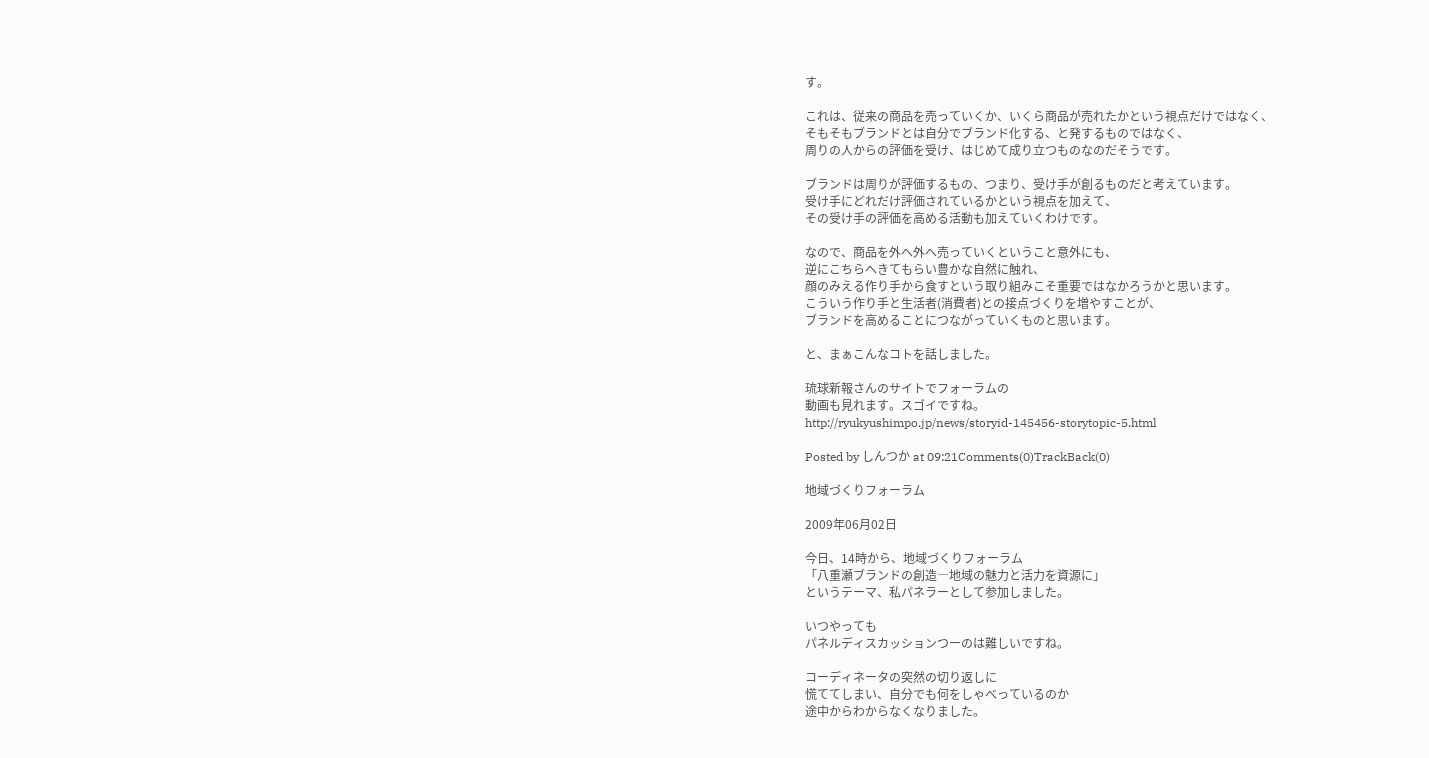す。

これは、従来の商品を売っていくか、いくら商品が売れたかという視点だけではなく、
そもそもブランドとは自分でブランド化する、と発するものではなく、
周りの人からの評価を受け、はじめて成り立つものなのだそうです。

ブランドは周りが評価するもの、つまり、受け手が創るものだと考えています。
受け手にどれだけ評価されているかという視点を加えて、
その受け手の評価を高める活動も加えていくわけです。

なので、商品を外へ外へ売っていくということ意外にも、
逆にこちらへきてもらい豊かな自然に触れ、
顔のみえる作り手から食すという取り組みこそ重要ではなかろうかと思います。
こういう作り手と生活者(消費者)との接点づくりを増やすことが、
ブランドを高めることにつながっていくものと思います。

と、まぁこんなコトを話しました。

琉球新報さんのサイトでフォーラムの
動画も見れます。スゴイですね。
http://ryukyushimpo.jp/news/storyid-145456-storytopic-5.html

Posted by しんつか at 09:21Comments(0)TrackBack(0)

地域づくりフォーラム

2009年06月02日

今日、14時から、地域づくりフォーラム
「八重瀬ブランドの創造―地域の魅力と活力を資源に」
というテーマ、私パネラーとして参加しました。

いつやっても
パネルディスカッションつーのは難しいですね。

コーディネータの突然の切り返しに
慌ててしまい、自分でも何をしゃべっているのか
途中からわからなくなりました。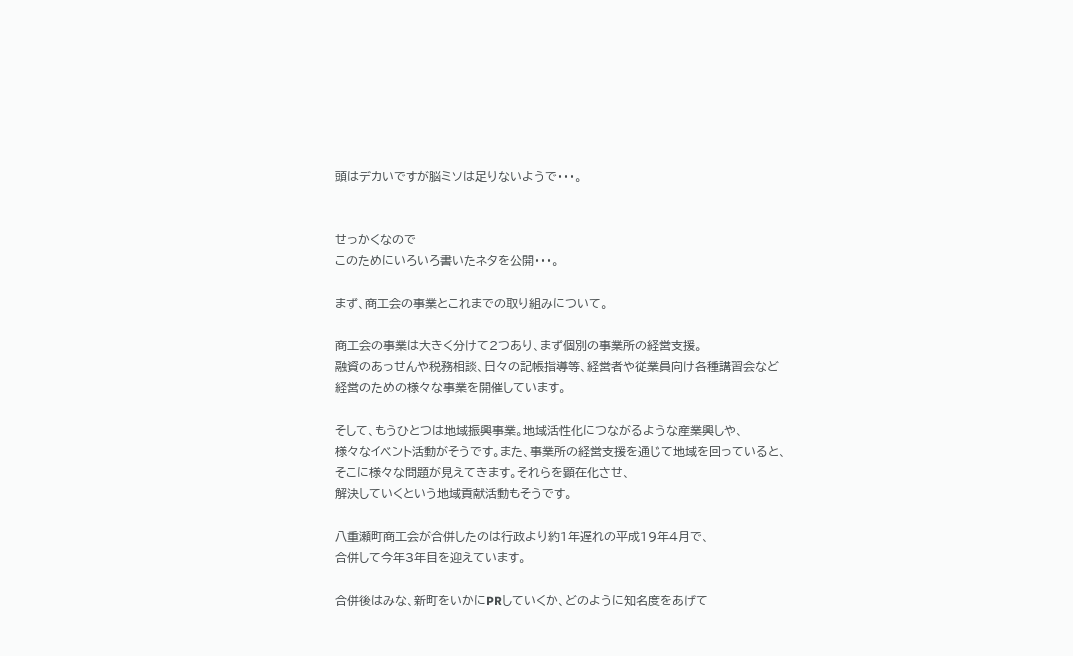頭はデカいですが脳ミソは足りないようで・・・。


せっかくなので
このためにいろいろ書いたネタを公開・・・。

まず、商工会の事業とこれまでの取り組みについて。

商工会の事業は大きく分けて2つあり、まず個別の事業所の経営支援。
融資のあっせんや税務相談、日々の記帳指導等、経営者や従業員向け各種講習会など
経営のための様々な事業を開催しています。

そして、もうひとつは地域振興事業。地域活性化につながるような産業興しや、
様々なイベント活動がそうです。また、事業所の経営支援を通じて地域を回っていると、
そこに様々な問題が見えてきます。それらを顕在化させ、
解決していくという地域貢献活動もそうです。

八重瀬町商工会が合併したのは行政より約1年遅れの平成19年4月で、
合併して今年3年目を迎えています。

合併後はみな、新町をいかにPRしていくか、どのように知名度をあげて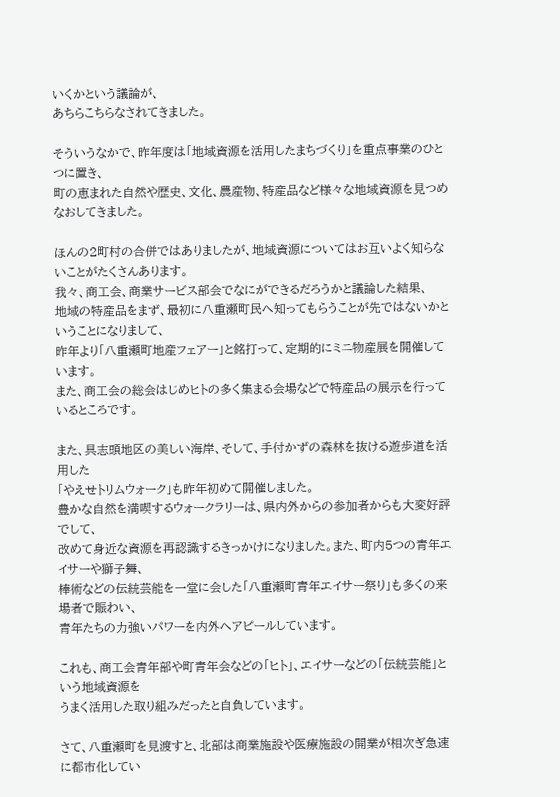いくかという議論が、
あちらこちらなされてきました。

そういうなかで、昨年度は「地域資源を活用したまちづくり」を重点事業のひとつに置き、
町の恵まれた自然や歴史、文化、農産物、特産品など様々な地域資源を見つめなおしてきました。

ほんの2町村の合併ではありましたが、地域資源についてはお互いよく知らないことがたくさんあります。
我々、商工会、商業サービス部会でなにができるだろうかと議論した結果、
地域の特産品をまず、最初に八重瀬町民へ知ってもらうことが先ではないかということになりまして、
昨年より「八重瀬町地産フェアー」と銘打って、定期的にミニ物産展を開催しています。
また、商工会の総会はじめヒトの多く集まる会場などで特産品の展示を行っているところです。

また、具志頭地区の美しい海岸、そして、手付かずの森林を抜ける遊歩道を活用した
「やえせトリムウォーク」も昨年初めて開催しました。
豊かな自然を満喫するウォークラリーは、県内外からの参加者からも大変好評でして、
改めて身近な資源を再認識するきっかけになりました。また、町内5つの青年エイサーや獅子舞、
棒術などの伝統芸能を一堂に会した「八重瀬町青年エイサー祭り」も多くの来場者で賑わい、
青年たちの力強いパワーを内外へアピールしています。

これも、商工会青年部や町青年会などの「ヒト」、エイサーなどの「伝統芸能」という地域資源を
うまく活用した取り組みだったと自負しています。

さて、八重瀬町を見渡すと、北部は商業施設や医療施設の開業が相次ぎ急速に都市化してい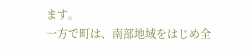ます。
一方で町は、南部地域をはじめ全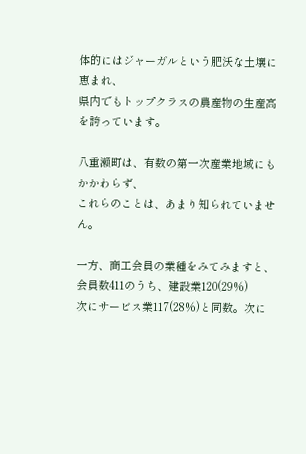体的にはジャーガルという肥沃な土壌に恵まれ、
県内でもトップクラスの農産物の生産高を誇っています。

八重瀬町は、有数の第一次産業地域にもかかわらず、
これらのことは、あまり知られていません。

一方、商工会員の業種をみてみますと、会員数411のうち、建設業120(29%)
次にサービス業117(28%)と同数。次に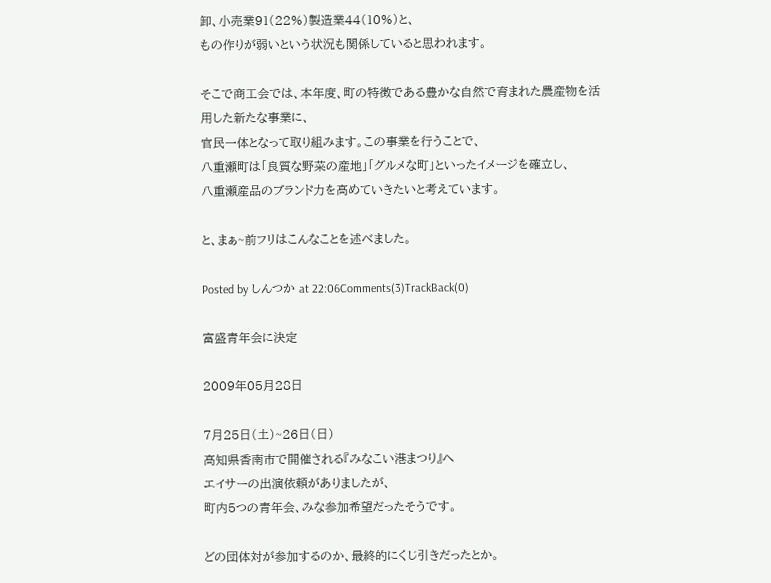卸、小売業91(22%)製造業44(10%)と、
もの作りが弱いという状況も関係していると思われます。

そこで商工会では、本年度、町の特徴である豊かな自然で育まれた農産物を活用した新たな事業に、
官民一体となって取り組みます。この事業を行うことで、
八重瀬町は「良質な野菜の産地」「グルメな町」といったイメージを確立し、
八重瀬産品のブランド力を高めていきたいと考えています。

と、まぁ~前フリはこんなことを述べました。

Posted by しんつか at 22:06Comments(3)TrackBack(0)

富盛青年会に決定

2009年05月28日

7月25日(土)~26日(日)
高知県香南市で開催される『みなこい港まつり』へ
エイサーの出演依頼がありましたが、
町内5つの青年会、みな参加希望だったそうです。

どの団体対が参加するのか、最終的にくじ引きだったとか。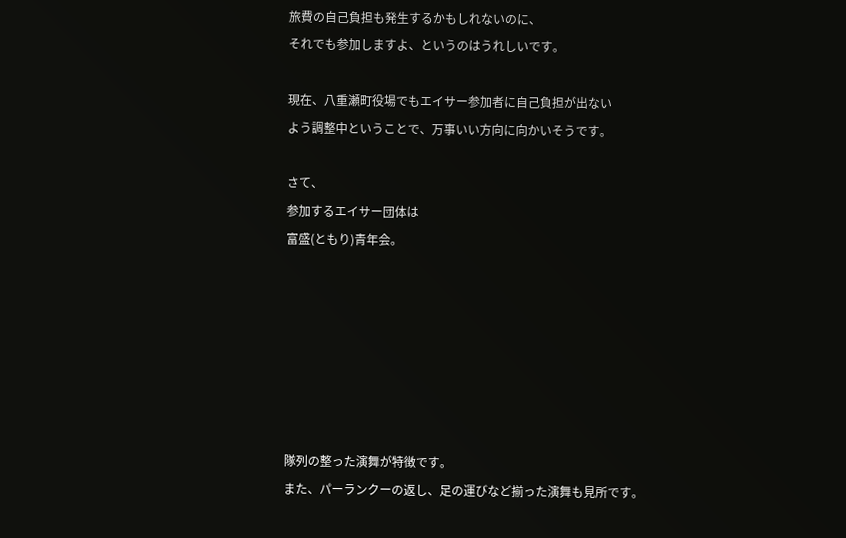旅費の自己負担も発生するかもしれないのに、
それでも参加しますよ、というのはうれしいです。

現在、八重瀬町役場でもエイサー参加者に自己負担が出ない
よう調整中ということで、万事いい方向に向かいそうです。

さて、
参加するエイサー団体は
富盛(ともり)青年会。







隊列の整った演舞が特徴です。
また、パーランクーの返し、足の運びなど揃った演舞も見所です。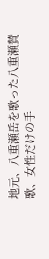地元、八重瀬岳を歌った八重瀬賛歌、女性だけの手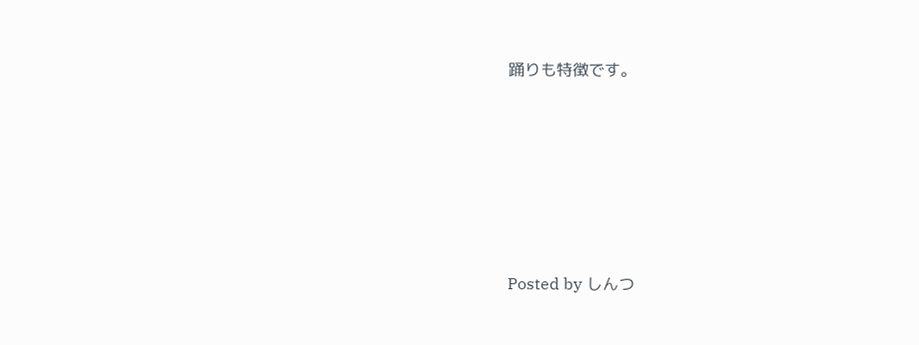踊りも特徴です。








Posted by しんつ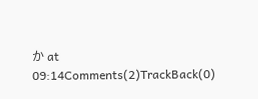か at 09:14Comments(2)TrackBack(0)